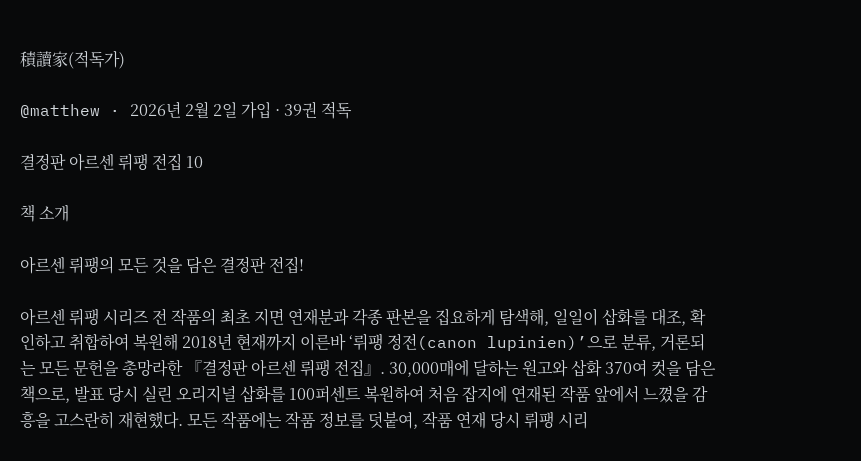積讀家(적독가)

@matthew · 2026년 2월 2일 가입 · 39권 적독

결정판 아르센 뤼팽 전집 10

책 소개

아르센 뤼팽의 모든 것을 담은 결정판 전집!

아르센 뤼팽 시리즈 전 작품의 최초 지면 연재분과 각종 판본을 집요하게 탐색해, 일일이 삽화를 대조, 확인하고 취합하여 복원해 2018년 현재까지 이른바 ‘뤼팽 정전(canon lupinien)’으로 분류, 거론되는 모든 문헌을 총망라한 『결정판 아르센 뤼팽 전집』. 30,000매에 달하는 원고와 삽화 370여 컷을 담은 책으로, 발표 당시 실린 오리지널 삽화를 100퍼센트 복원하여 처음 잡지에 연재된 작품 앞에서 느꼈을 감흥을 고스란히 재현했다. 모든 작품에는 작품 정보를 덧붙여, 작품 연재 당시 뤼팽 시리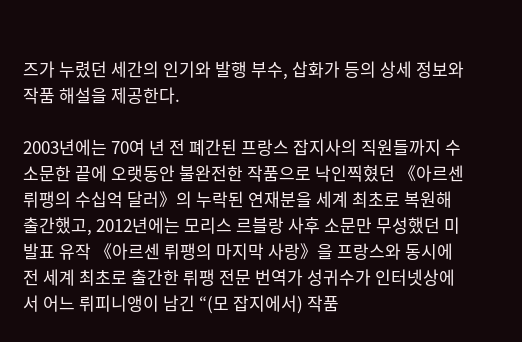즈가 누렸던 세간의 인기와 발행 부수, 삽화가 등의 상세 정보와 작품 해설을 제공한다.

2003년에는 70여 년 전 폐간된 프랑스 잡지사의 직원들까지 수소문한 끝에 오랫동안 불완전한 작품으로 낙인찍혔던 《아르센 뤼팽의 수십억 달러》의 누락된 연재분을 세계 최초로 복원해 출간했고, 2012년에는 모리스 르블랑 사후 소문만 무성했던 미발표 유작 《아르센 뤼팽의 마지막 사랑》을 프랑스와 동시에 전 세계 최초로 출간한 뤼팽 전문 번역가 성귀수가 인터넷상에서 어느 뤼피니앵이 남긴 “(모 잡지에서) 작품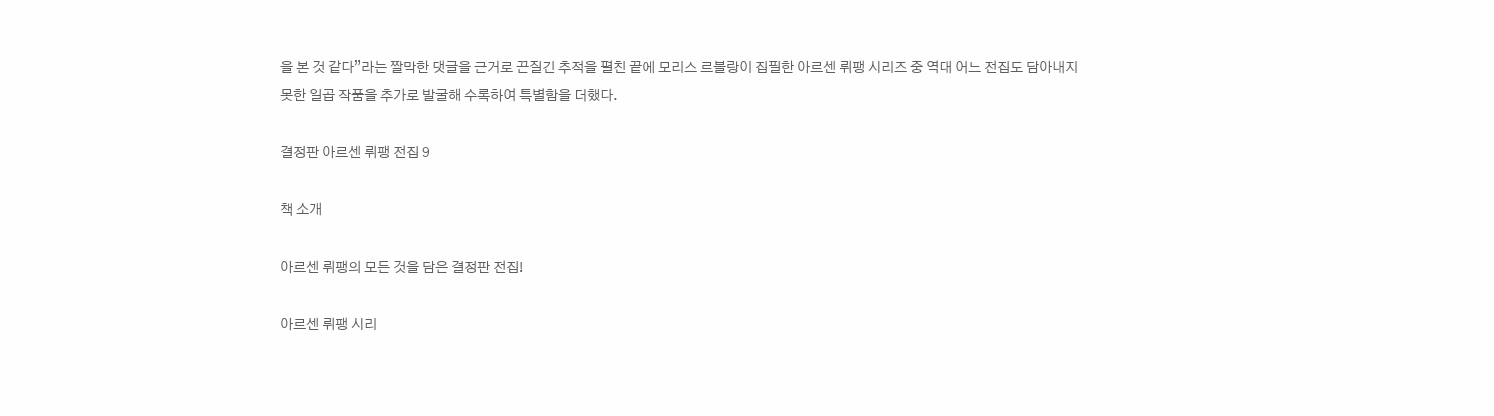을 본 것 같다”라는 짤막한 댓글을 근거로 끈질긴 추적을 펼친 끝에 모리스 르블랑이 집필한 아르센 뤼팽 시리즈 중 역대 어느 전집도 담아내지 못한 일곱 작품을 추가로 발굴해 수록하여 특별함을 더했다.

결정판 아르센 뤼팽 전집 9

책 소개

아르센 뤼팽의 모든 것을 담은 결정판 전집!

아르센 뤼팽 시리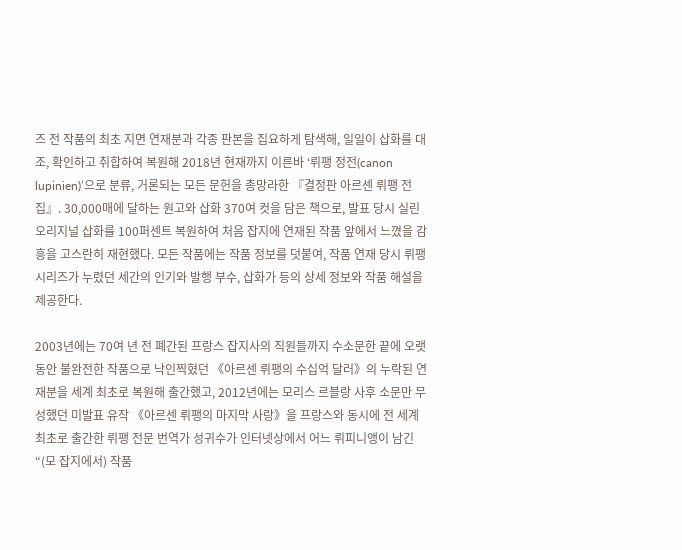즈 전 작품의 최초 지면 연재분과 각종 판본을 집요하게 탐색해, 일일이 삽화를 대조, 확인하고 취합하여 복원해 2018년 현재까지 이른바 ‘뤼팽 정전(canon lupinien)’으로 분류, 거론되는 모든 문헌을 총망라한 『결정판 아르센 뤼팽 전집』. 30,000매에 달하는 원고와 삽화 370여 컷을 담은 책으로, 발표 당시 실린 오리지널 삽화를 100퍼센트 복원하여 처음 잡지에 연재된 작품 앞에서 느꼈을 감흥을 고스란히 재현했다. 모든 작품에는 작품 정보를 덧붙여, 작품 연재 당시 뤼팽 시리즈가 누렸던 세간의 인기와 발행 부수, 삽화가 등의 상세 정보와 작품 해설을 제공한다.

2003년에는 70여 년 전 폐간된 프랑스 잡지사의 직원들까지 수소문한 끝에 오랫동안 불완전한 작품으로 낙인찍혔던 《아르센 뤼팽의 수십억 달러》의 누락된 연재분을 세계 최초로 복원해 출간했고, 2012년에는 모리스 르블랑 사후 소문만 무성했던 미발표 유작 《아르센 뤼팽의 마지막 사랑》을 프랑스와 동시에 전 세계 최초로 출간한 뤼팽 전문 번역가 성귀수가 인터넷상에서 어느 뤼피니앵이 남긴 “(모 잡지에서) 작품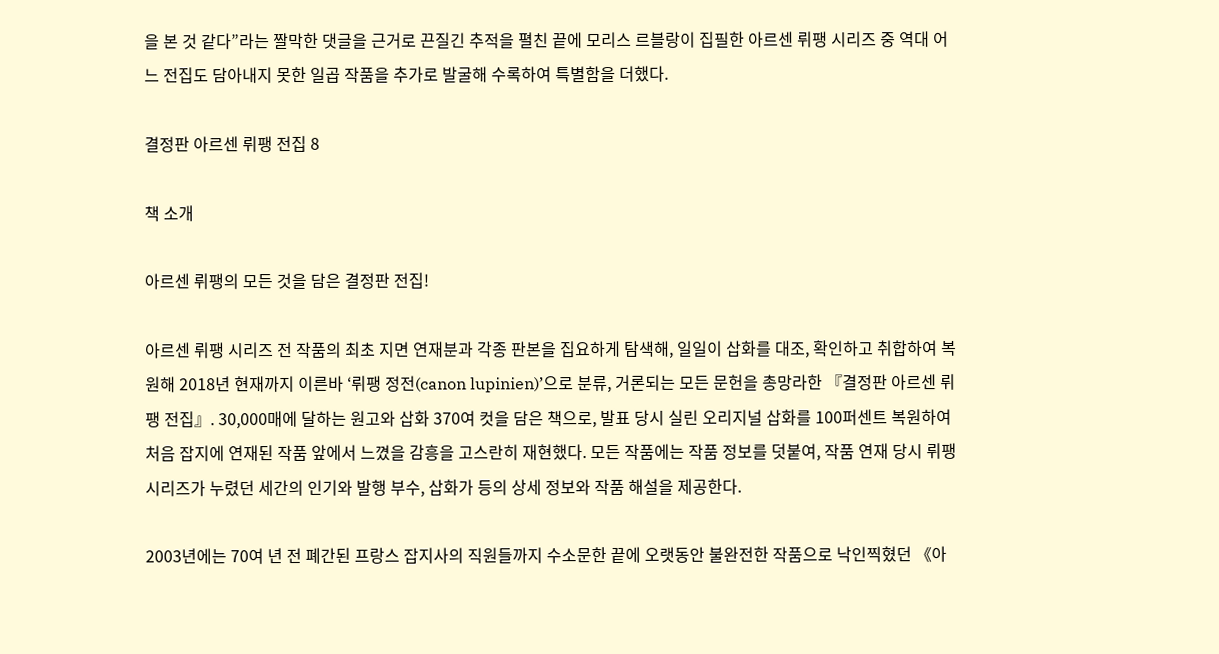을 본 것 같다”라는 짤막한 댓글을 근거로 끈질긴 추적을 펼친 끝에 모리스 르블랑이 집필한 아르센 뤼팽 시리즈 중 역대 어느 전집도 담아내지 못한 일곱 작품을 추가로 발굴해 수록하여 특별함을 더했다.

결정판 아르센 뤼팽 전집 8

책 소개

아르센 뤼팽의 모든 것을 담은 결정판 전집!

아르센 뤼팽 시리즈 전 작품의 최초 지면 연재분과 각종 판본을 집요하게 탐색해, 일일이 삽화를 대조, 확인하고 취합하여 복원해 2018년 현재까지 이른바 ‘뤼팽 정전(canon lupinien)’으로 분류, 거론되는 모든 문헌을 총망라한 『결정판 아르센 뤼팽 전집』. 30,000매에 달하는 원고와 삽화 370여 컷을 담은 책으로, 발표 당시 실린 오리지널 삽화를 100퍼센트 복원하여 처음 잡지에 연재된 작품 앞에서 느꼈을 감흥을 고스란히 재현했다. 모든 작품에는 작품 정보를 덧붙여, 작품 연재 당시 뤼팽 시리즈가 누렸던 세간의 인기와 발행 부수, 삽화가 등의 상세 정보와 작품 해설을 제공한다.

2003년에는 70여 년 전 폐간된 프랑스 잡지사의 직원들까지 수소문한 끝에 오랫동안 불완전한 작품으로 낙인찍혔던 《아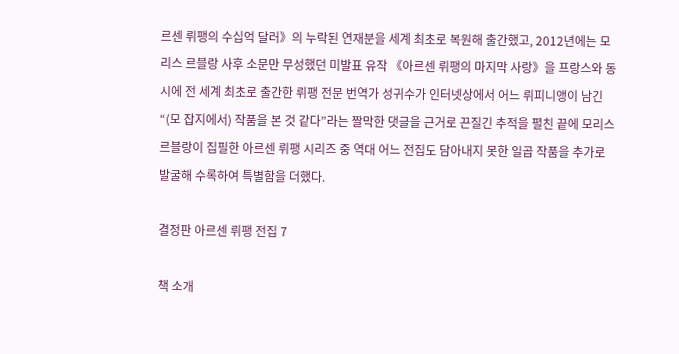르센 뤼팽의 수십억 달러》의 누락된 연재분을 세계 최초로 복원해 출간했고, 2012년에는 모리스 르블랑 사후 소문만 무성했던 미발표 유작 《아르센 뤼팽의 마지막 사랑》을 프랑스와 동시에 전 세계 최초로 출간한 뤼팽 전문 번역가 성귀수가 인터넷상에서 어느 뤼피니앵이 남긴 “(모 잡지에서) 작품을 본 것 같다”라는 짤막한 댓글을 근거로 끈질긴 추적을 펼친 끝에 모리스 르블랑이 집필한 아르센 뤼팽 시리즈 중 역대 어느 전집도 담아내지 못한 일곱 작품을 추가로 발굴해 수록하여 특별함을 더했다.

결정판 아르센 뤼팽 전집 7

책 소개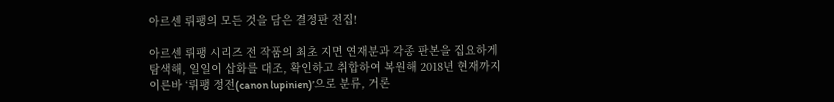아르센 뤼팽의 모든 것을 담은 결정판 전집!

아르센 뤼팽 시리즈 전 작품의 최초 지면 연재분과 각종 판본을 집요하게 탐색해, 일일이 삽화를 대조, 확인하고 취합하여 복원해 2018년 현재까지 이른바 ‘뤼팽 정전(canon lupinien)’으로 분류, 거론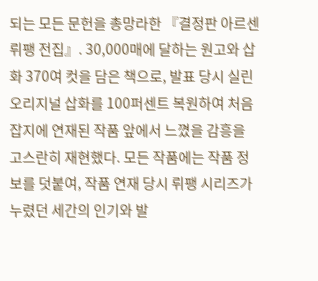되는 모든 문헌을 총망라한 『결정판 아르센 뤼팽 전집』. 30,000매에 달하는 원고와 삽화 370여 컷을 담은 책으로, 발표 당시 실린 오리지널 삽화를 100퍼센트 복원하여 처음 잡지에 연재된 작품 앞에서 느꼈을 감흥을 고스란히 재현했다. 모든 작품에는 작품 정보를 덧붙여, 작품 연재 당시 뤼팽 시리즈가 누렸던 세간의 인기와 발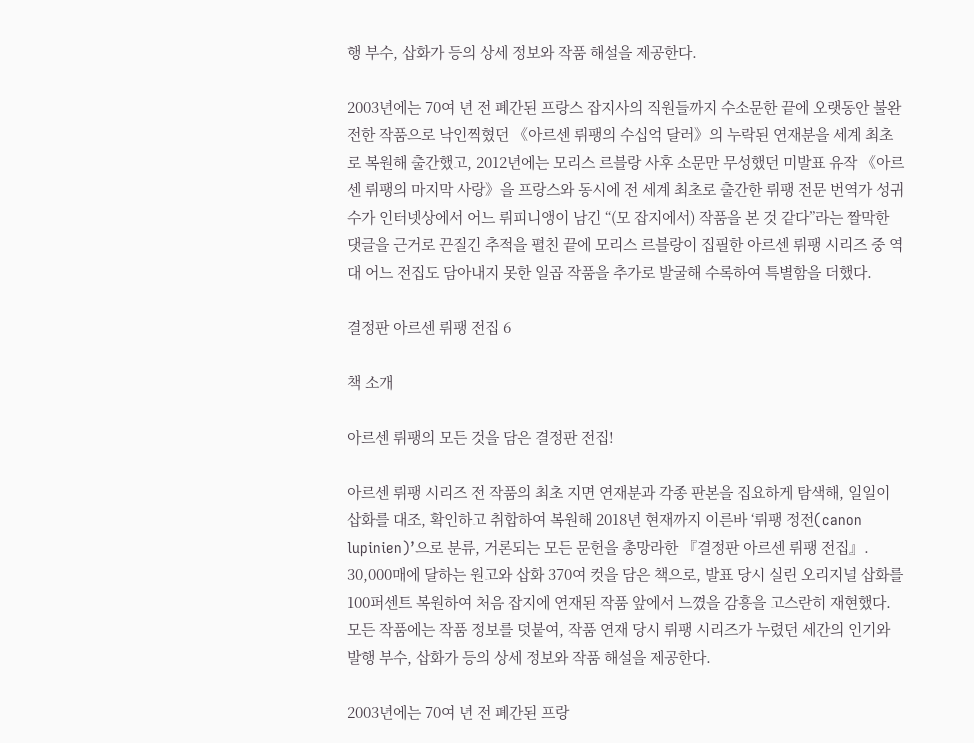행 부수, 삽화가 등의 상세 정보와 작품 해설을 제공한다.

2003년에는 70여 년 전 폐간된 프랑스 잡지사의 직원들까지 수소문한 끝에 오랫동안 불완전한 작품으로 낙인찍혔던 《아르센 뤼팽의 수십억 달러》의 누락된 연재분을 세계 최초로 복원해 출간했고, 2012년에는 모리스 르블랑 사후 소문만 무성했던 미발표 유작 《아르센 뤼팽의 마지막 사랑》을 프랑스와 동시에 전 세계 최초로 출간한 뤼팽 전문 번역가 성귀수가 인터넷상에서 어느 뤼피니앵이 남긴 “(모 잡지에서) 작품을 본 것 같다”라는 짤막한 댓글을 근거로 끈질긴 추적을 펼친 끝에 모리스 르블랑이 집필한 아르센 뤼팽 시리즈 중 역대 어느 전집도 담아내지 못한 일곱 작품을 추가로 발굴해 수록하여 특별함을 더했다.

결정판 아르센 뤼팽 전집 6

책 소개

아르센 뤼팽의 모든 것을 담은 결정판 전집!

아르센 뤼팽 시리즈 전 작품의 최초 지면 연재분과 각종 판본을 집요하게 탐색해, 일일이 삽화를 대조, 확인하고 취합하여 복원해 2018년 현재까지 이른바 ‘뤼팽 정전(canon lupinien)’으로 분류, 거론되는 모든 문헌을 총망라한 『결정판 아르센 뤼팽 전집』. 30,000매에 달하는 원고와 삽화 370여 컷을 담은 책으로, 발표 당시 실린 오리지널 삽화를 100퍼센트 복원하여 처음 잡지에 연재된 작품 앞에서 느꼈을 감흥을 고스란히 재현했다. 모든 작품에는 작품 정보를 덧붙여, 작품 연재 당시 뤼팽 시리즈가 누렸던 세간의 인기와 발행 부수, 삽화가 등의 상세 정보와 작품 해설을 제공한다.

2003년에는 70여 년 전 폐간된 프랑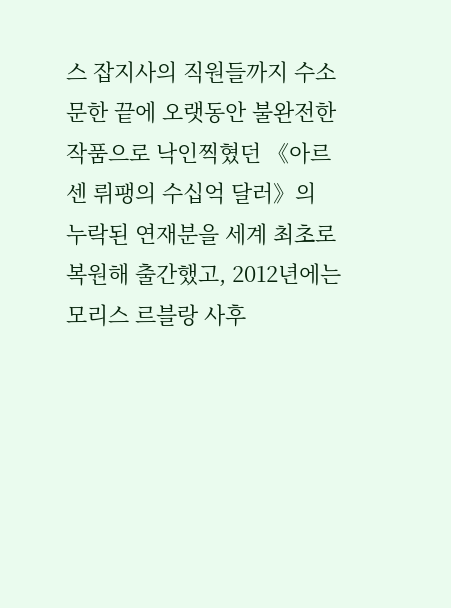스 잡지사의 직원들까지 수소문한 끝에 오랫동안 불완전한 작품으로 낙인찍혔던 《아르센 뤼팽의 수십억 달러》의 누락된 연재분을 세계 최초로 복원해 출간했고, 2012년에는 모리스 르블랑 사후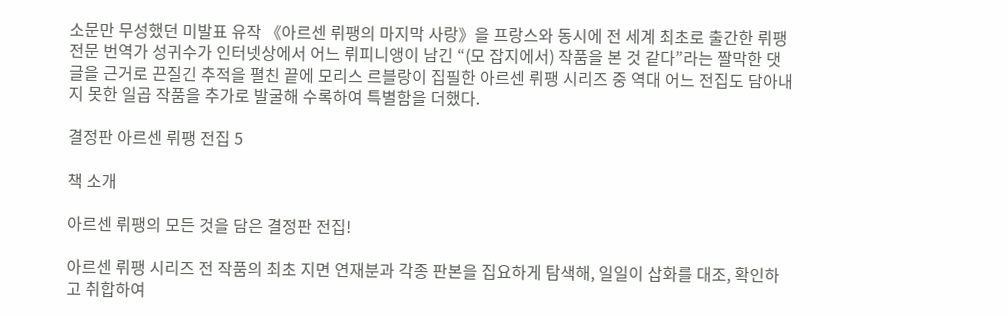소문만 무성했던 미발표 유작 《아르센 뤼팽의 마지막 사랑》을 프랑스와 동시에 전 세계 최초로 출간한 뤼팽 전문 번역가 성귀수가 인터넷상에서 어느 뤼피니앵이 남긴 “(모 잡지에서) 작품을 본 것 같다”라는 짤막한 댓글을 근거로 끈질긴 추적을 펼친 끝에 모리스 르블랑이 집필한 아르센 뤼팽 시리즈 중 역대 어느 전집도 담아내지 못한 일곱 작품을 추가로 발굴해 수록하여 특별함을 더했다.

결정판 아르센 뤼팽 전집 5

책 소개

아르센 뤼팽의 모든 것을 담은 결정판 전집!

아르센 뤼팽 시리즈 전 작품의 최초 지면 연재분과 각종 판본을 집요하게 탐색해, 일일이 삽화를 대조, 확인하고 취합하여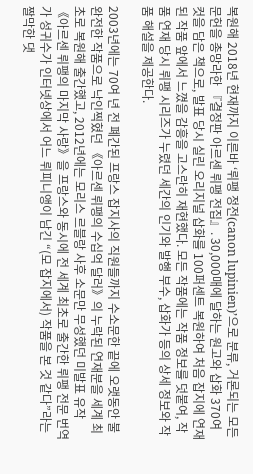복원해 2018년 현재까지 이른바 ‘뤼팽 정전(canon lupinien)’으로 분류, 거론되는 모든 문헌을 총망라한 『결정판 아르센 뤼팽 전집』. 30,000매에 달하는 원고와 삽화 370여 컷을 담은 책으로, 발표 당시 실린 오리지널 삽화를 100퍼센트 복원하여 처음 잡지에 연재된 작품 앞에서 느꼈을 감흥을 고스란히 재현했다. 모든 작품에는 작품 정보를 덧붙여, 작품 연재 당시 뤼팽 시리즈가 누렸던 세간의 인기와 발행 부수, 삽화가 등의 상세 정보와 작품 해설을 제공한다.

2003년에는 70여 년 전 폐간된 프랑스 잡지사의 직원들까지 수소문한 끝에 오랫동안 불완전한 작품으로 낙인찍혔던 《아르센 뤼팽의 수십억 달러》의 누락된 연재분을 세계 최초로 복원해 출간했고, 2012년에는 모리스 르블랑 사후 소문만 무성했던 미발표 유작 《아르센 뤼팽의 마지막 사랑》을 프랑스와 동시에 전 세계 최초로 출간한 뤼팽 전문 번역가 성귀수가 인터넷상에서 어느 뤼피니앵이 남긴 “(모 잡지에서) 작품을 본 것 같다”라는 짤막한 댓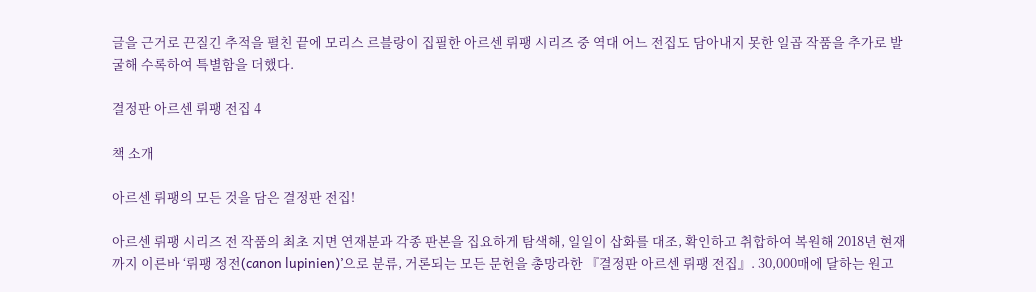글을 근거로 끈질긴 추적을 펼친 끝에 모리스 르블랑이 집필한 아르센 뤼팽 시리즈 중 역대 어느 전집도 담아내지 못한 일곱 작품을 추가로 발굴해 수록하여 특별함을 더했다.

결정판 아르센 뤼팽 전집 4

책 소개

아르센 뤼팽의 모든 것을 담은 결정판 전집!

아르센 뤼팽 시리즈 전 작품의 최초 지면 연재분과 각종 판본을 집요하게 탐색해, 일일이 삽화를 대조, 확인하고 취합하여 복원해 2018년 현재까지 이른바 ‘뤼팽 정전(canon lupinien)’으로 분류, 거론되는 모든 문헌을 총망라한 『결정판 아르센 뤼팽 전집』. 30,000매에 달하는 원고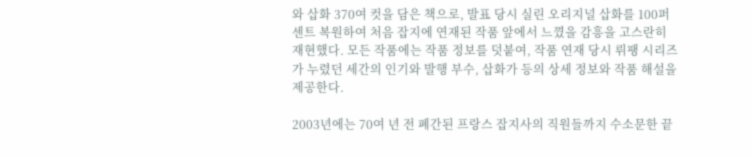와 삽화 370여 컷을 담은 책으로, 발표 당시 실린 오리지널 삽화를 100퍼센트 복원하여 처음 잡지에 연재된 작품 앞에서 느꼈을 감흥을 고스란히 재현했다. 모든 작품에는 작품 정보를 덧붙여, 작품 연재 당시 뤼팽 시리즈가 누렸던 세간의 인기와 발행 부수, 삽화가 등의 상세 정보와 작품 해설을 제공한다.

2003년에는 70여 년 전 폐간된 프랑스 잡지사의 직원들까지 수소문한 끝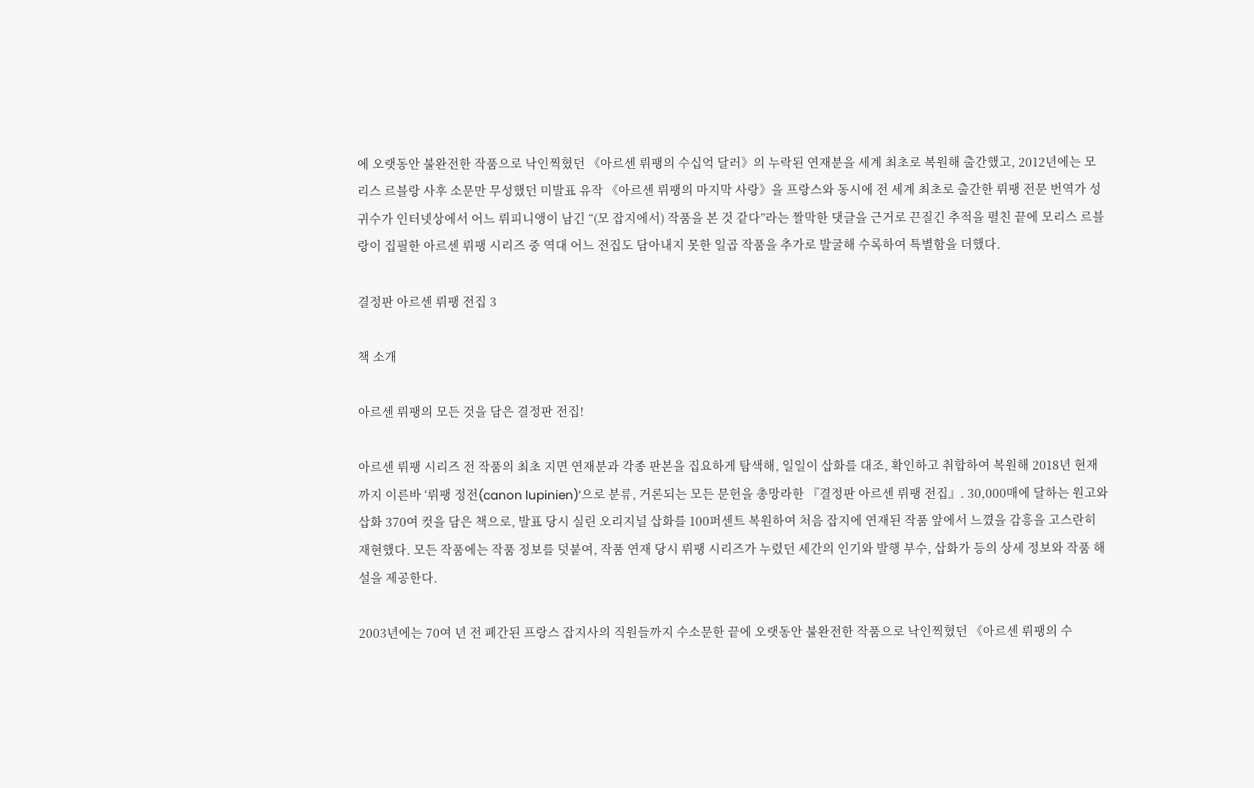에 오랫동안 불완전한 작품으로 낙인찍혔던 《아르센 뤼팽의 수십억 달러》의 누락된 연재분을 세계 최초로 복원해 출간했고, 2012년에는 모리스 르블랑 사후 소문만 무성했던 미발표 유작 《아르센 뤼팽의 마지막 사랑》을 프랑스와 동시에 전 세계 최초로 출간한 뤼팽 전문 번역가 성귀수가 인터넷상에서 어느 뤼피니앵이 남긴 “(모 잡지에서) 작품을 본 것 같다”라는 짤막한 댓글을 근거로 끈질긴 추적을 펼친 끝에 모리스 르블랑이 집필한 아르센 뤼팽 시리즈 중 역대 어느 전집도 담아내지 못한 일곱 작품을 추가로 발굴해 수록하여 특별함을 더했다.

결정판 아르센 뤼팽 전집 3

책 소개

아르센 뤼팽의 모든 것을 담은 결정판 전집!

아르센 뤼팽 시리즈 전 작품의 최초 지면 연재분과 각종 판본을 집요하게 탐색해, 일일이 삽화를 대조, 확인하고 취합하여 복원해 2018년 현재까지 이른바 ‘뤼팽 정전(canon lupinien)’으로 분류, 거론되는 모든 문헌을 총망라한 『결정판 아르센 뤼팽 전집』. 30,000매에 달하는 원고와 삽화 370여 컷을 담은 책으로, 발표 당시 실린 오리지널 삽화를 100퍼센트 복원하여 처음 잡지에 연재된 작품 앞에서 느꼈을 감흥을 고스란히 재현했다. 모든 작품에는 작품 정보를 덧붙여, 작품 연재 당시 뤼팽 시리즈가 누렸던 세간의 인기와 발행 부수, 삽화가 등의 상세 정보와 작품 해설을 제공한다.

2003년에는 70여 년 전 폐간된 프랑스 잡지사의 직원들까지 수소문한 끝에 오랫동안 불완전한 작품으로 낙인찍혔던 《아르센 뤼팽의 수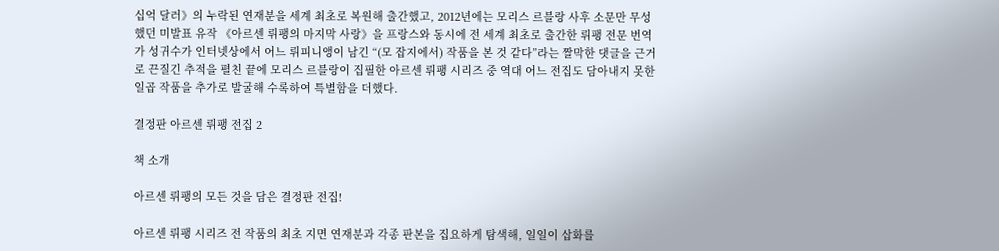십억 달러》의 누락된 연재분을 세계 최초로 복원해 출간했고, 2012년에는 모리스 르블랑 사후 소문만 무성했던 미발표 유작 《아르센 뤼팽의 마지막 사랑》을 프랑스와 동시에 전 세계 최초로 출간한 뤼팽 전문 번역가 성귀수가 인터넷상에서 어느 뤼피니앵이 남긴 “(모 잡지에서) 작품을 본 것 같다”라는 짤막한 댓글을 근거로 끈질긴 추적을 펼친 끝에 모리스 르블랑이 집필한 아르센 뤼팽 시리즈 중 역대 어느 전집도 담아내지 못한 일곱 작품을 추가로 발굴해 수록하여 특별함을 더했다.

결정판 아르센 뤼팽 전집 2

책 소개

아르센 뤼팽의 모든 것을 담은 결정판 전집!

아르센 뤼팽 시리즈 전 작품의 최초 지면 연재분과 각종 판본을 집요하게 탐색해, 일일이 삽화를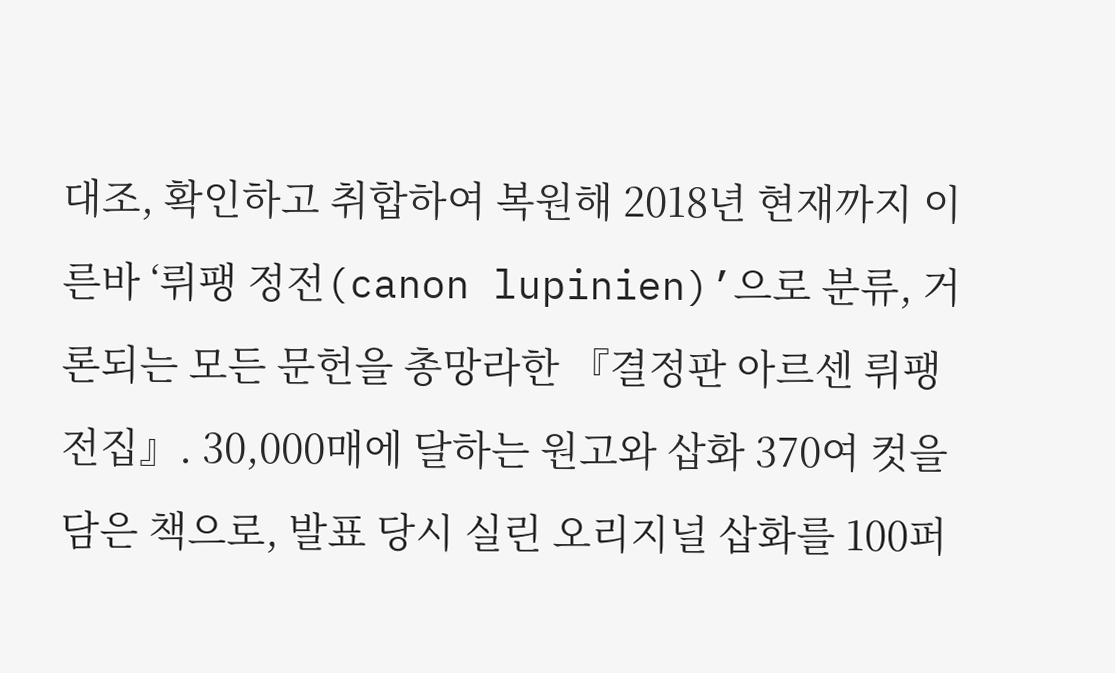대조, 확인하고 취합하여 복원해 2018년 현재까지 이른바 ‘뤼팽 정전(canon lupinien)’으로 분류, 거론되는 모든 문헌을 총망라한 『결정판 아르센 뤼팽 전집』. 30,000매에 달하는 원고와 삽화 370여 컷을 담은 책으로, 발표 당시 실린 오리지널 삽화를 100퍼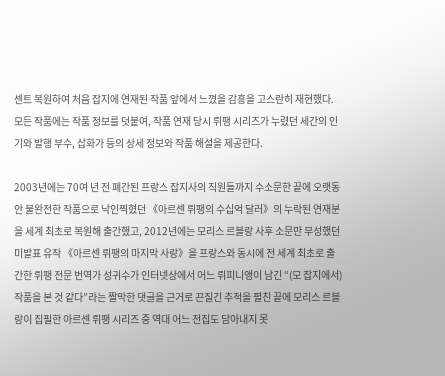센트 복원하여 처음 잡지에 연재된 작품 앞에서 느꼈을 감흥을 고스란히 재현했다. 모든 작품에는 작품 정보를 덧붙여, 작품 연재 당시 뤼팽 시리즈가 누렸던 세간의 인기와 발행 부수, 삽화가 등의 상세 정보와 작품 해설을 제공한다.

2003년에는 70여 년 전 폐간된 프랑스 잡지사의 직원들까지 수소문한 끝에 오랫동안 불완전한 작품으로 낙인찍혔던 《아르센 뤼팽의 수십억 달러》의 누락된 연재분을 세계 최초로 복원해 출간했고, 2012년에는 모리스 르블랑 사후 소문만 무성했던 미발표 유작 《아르센 뤼팽의 마지막 사랑》을 프랑스와 동시에 전 세계 최초로 출간한 뤼팽 전문 번역가 성귀수가 인터넷상에서 어느 뤼피니앵이 남긴 “(모 잡지에서) 작품을 본 것 같다”라는 짤막한 댓글을 근거로 끈질긴 추적을 펼친 끝에 모리스 르블랑이 집필한 아르센 뤼팽 시리즈 중 역대 어느 전집도 담아내지 못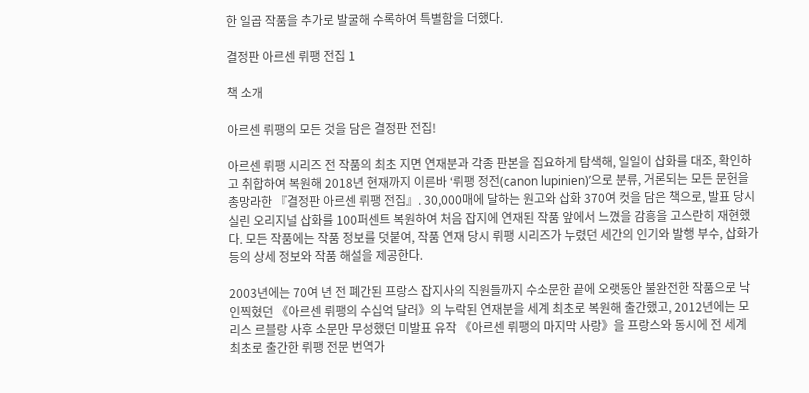한 일곱 작품을 추가로 발굴해 수록하여 특별함을 더했다.

결정판 아르센 뤼팽 전집 1

책 소개

아르센 뤼팽의 모든 것을 담은 결정판 전집!

아르센 뤼팽 시리즈 전 작품의 최초 지면 연재분과 각종 판본을 집요하게 탐색해, 일일이 삽화를 대조, 확인하고 취합하여 복원해 2018년 현재까지 이른바 ‘뤼팽 정전(canon lupinien)’으로 분류, 거론되는 모든 문헌을 총망라한 『결정판 아르센 뤼팽 전집』. 30,000매에 달하는 원고와 삽화 370여 컷을 담은 책으로, 발표 당시 실린 오리지널 삽화를 100퍼센트 복원하여 처음 잡지에 연재된 작품 앞에서 느꼈을 감흥을 고스란히 재현했다. 모든 작품에는 작품 정보를 덧붙여, 작품 연재 당시 뤼팽 시리즈가 누렸던 세간의 인기와 발행 부수, 삽화가 등의 상세 정보와 작품 해설을 제공한다.

2003년에는 70여 년 전 폐간된 프랑스 잡지사의 직원들까지 수소문한 끝에 오랫동안 불완전한 작품으로 낙인찍혔던 《아르센 뤼팽의 수십억 달러》의 누락된 연재분을 세계 최초로 복원해 출간했고, 2012년에는 모리스 르블랑 사후 소문만 무성했던 미발표 유작 《아르센 뤼팽의 마지막 사랑》을 프랑스와 동시에 전 세계 최초로 출간한 뤼팽 전문 번역가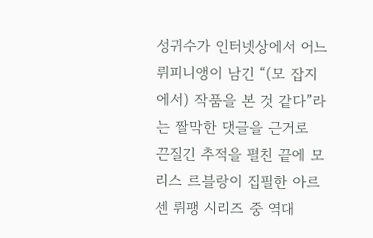성귀수가 인터넷상에서 어느 뤼피니앵이 남긴 “(모 잡지에서) 작품을 본 것 같다”라는 짤막한 댓글을 근거로 끈질긴 추적을 펼친 끝에 모리스 르블랑이 집필한 아르센 뤼팽 시리즈 중 역대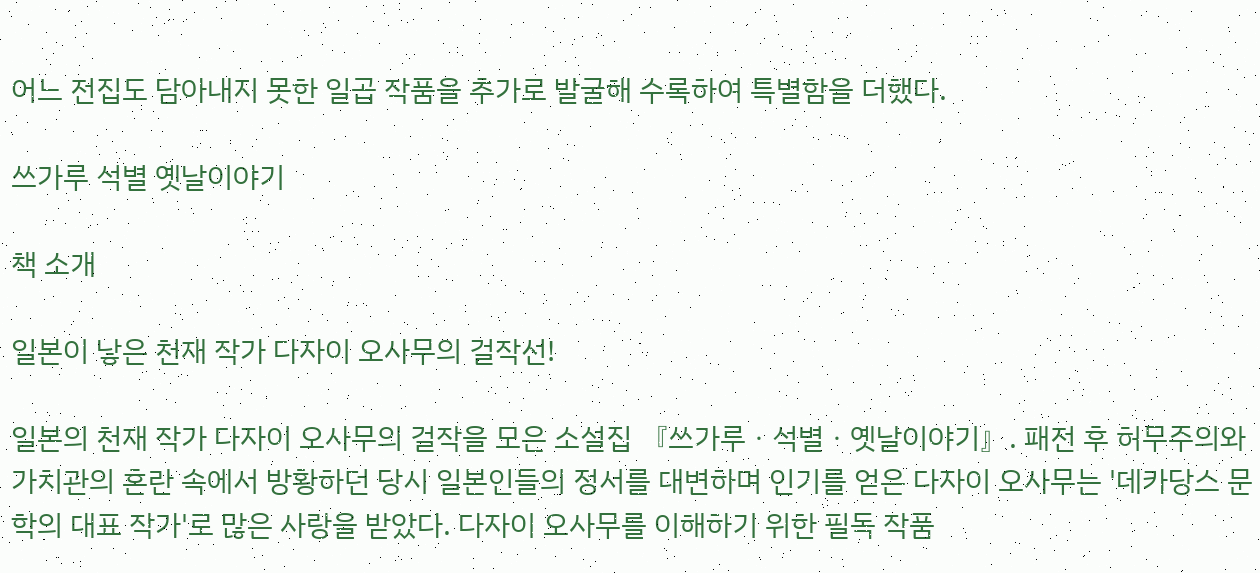어느 전집도 담아내지 못한 일곱 작품을 추가로 발굴해 수록하여 특별함을 더했다.

쓰가루 석별 옛날이야기

책 소개

일본이 낳은 천재 작가 다자이 오사무의 걸작선!

일본의 천재 작가 다자이 오사무의 걸작을 모은 소설집 『쓰가루ㆍ석별ㆍ옛날이야기』. 패전 후 허무주의와 가치관의 혼란 속에서 방황하던 당시 일본인들의 정서를 대변하며 인기를 얻은 다자이 오사무는 '데카당스 문학의 대표 작가'로 많은 사랑을 받았다. 다자이 오사무를 이해하기 위한 필독 작품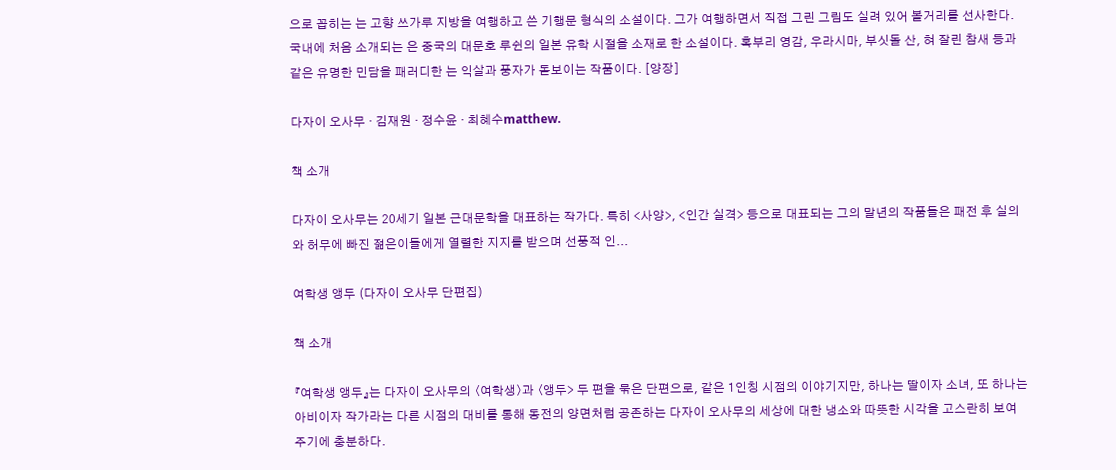으로 꼽히는 는 고향 쓰가루 지방을 여행하고 쓴 기행문 형식의 소설이다. 그가 여행하면서 직접 그린 그림도 실려 있어 볼거리를 선사한다. 국내에 처음 소개되는 은 중국의 대문호 루쉰의 일본 유학 시절을 소재로 한 소설이다. 혹부리 영감, 우라시마, 부싯돌 산, 혀 잘린 참새 등과 같은 유명한 민담을 패러디한 는 익살과 풍자가 돋보이는 작품이다. [양장]

다자이 오사무 · 김재원 · 정수윤 · 최혜수matthew.

책 소개

다자이 오사무는 20세기 일본 근대문학을 대표하는 작가다. 특히 <사양>, <인간 실격> 등으로 대표되는 그의 말년의 작품들은 패전 후 실의와 허무에 빠진 젊은이들에게 열렬한 지지를 받으며 선풍적 인...

여학생 앵두 (다자이 오사무 단편집)

책 소개

『여학생 앵두』는 다자이 오사무의 〈여학생〉과 〈앵두> 두 편을 묶은 단편으로, 같은 1인칭 시점의 이야기지만, 하나는 딸이자 소녀, 또 하나는 아비이자 작가라는 다른 시점의 대비를 통해 동전의 양면처럼 공존하는 다자이 오사무의 세상에 대한 냉소와 따뜻한 시각을 고스란히 보여주기에 충분하다.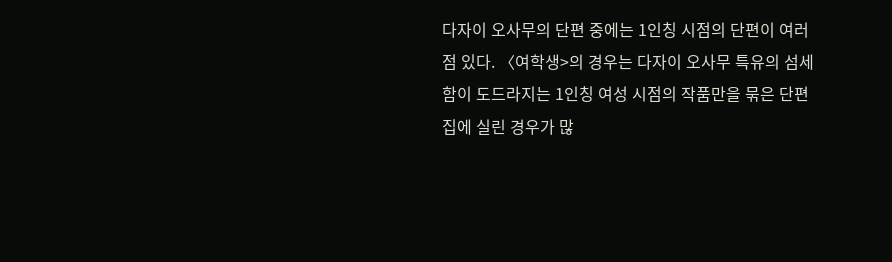다자이 오사무의 단편 중에는 1인칭 시점의 단편이 여러 점 있다. 〈여학생>의 경우는 다자이 오사무 특유의 섬세함이 도드라지는 1인칭 여성 시점의 작품만을 묶은 단편집에 실린 경우가 많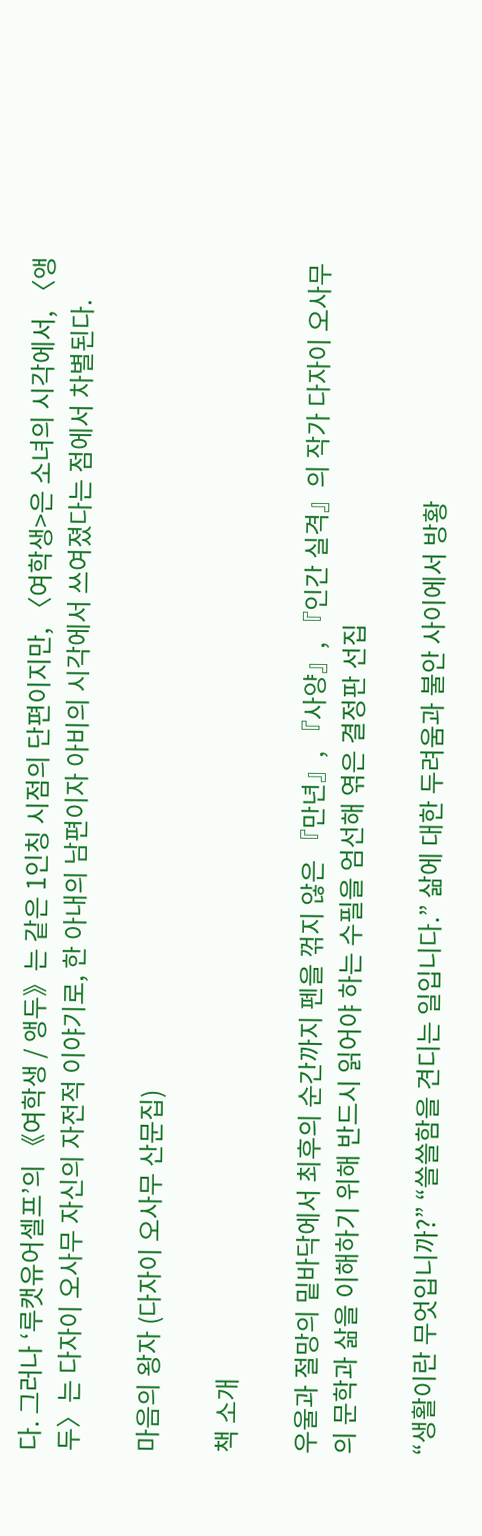다. 그러나 ‘루캣유어셀프’의 《여학생 / 앵두》는 같은 1인칭 시점의 단편이지만, 〈여학생>은 소녀의 시각에서, 〈앵두〉는 다자이 오사무 자신의 자전적 이야기로, 한 아내의 남편이자 아비의 시각에서 쓰여졌다는 점에서 차별된다.

마음의 왕자 (다자이 오사무 산문집)

책 소개

우울과 절망의 밑바닥에서 최후의 순간까지 펜을 꺾지 않은 『만년』, 『사양』, 『인간 실격』의 작가 다자이 오사무의 문학과 삶을 이해하기 위해 반드시 읽어야 하는 수필을 엄선해 엮은 결정판 선집

“생활이란 무엇입니까?” “쓸쓸함을 견디는 일입니다.” 삶에 대한 두려움과 불안 사이에서 방황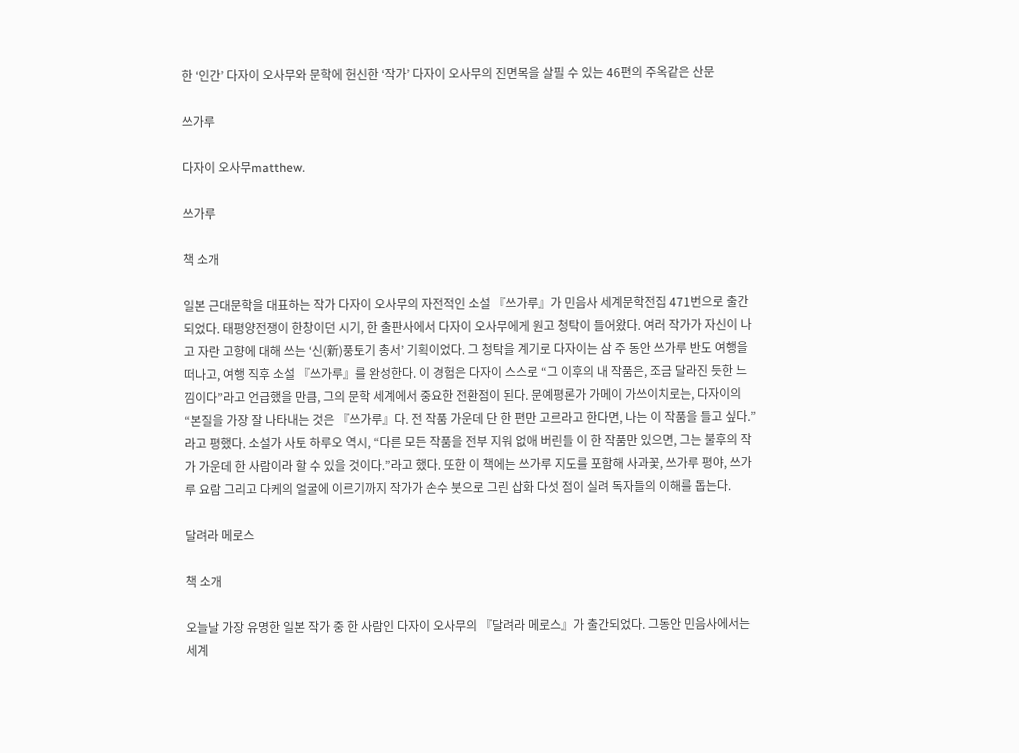한 ‘인간’ 다자이 오사무와 문학에 헌신한 ‘작가’ 다자이 오사무의 진면목을 살필 수 있는 46편의 주옥같은 산문

쓰가루

다자이 오사무matthew.

쓰가루

책 소개

일본 근대문학을 대표하는 작가 다자이 오사무의 자전적인 소설 『쓰가루』가 민음사 세계문학전집 471번으로 출간되었다. 태평양전쟁이 한창이던 시기, 한 출판사에서 다자이 오사무에게 원고 청탁이 들어왔다. 여러 작가가 자신이 나고 자란 고향에 대해 쓰는 ‘신(新)풍토기 총서’ 기획이었다. 그 청탁을 계기로 다자이는 삼 주 동안 쓰가루 반도 여행을 떠나고, 여행 직후 소설 『쓰가루』를 완성한다. 이 경험은 다자이 스스로 “그 이후의 내 작품은, 조금 달라진 듯한 느낌이다”라고 언급했을 만큼, 그의 문학 세계에서 중요한 전환점이 된다. 문예평론가 가메이 가쓰이치로는, 다자이의 “본질을 가장 잘 나타내는 것은 『쓰가루』다. 전 작품 가운데 단 한 편만 고르라고 한다면, 나는 이 작품을 들고 싶다.”라고 평했다. 소설가 사토 하루오 역시, “다른 모든 작품을 전부 지워 없애 버린들 이 한 작품만 있으면, 그는 불후의 작가 가운데 한 사람이라 할 수 있을 것이다.”라고 했다. 또한 이 책에는 쓰가루 지도를 포함해 사과꽃, 쓰가루 평야, 쓰가루 요람 그리고 다케의 얼굴에 이르기까지 작가가 손수 붓으로 그린 삽화 다섯 점이 실려 독자들의 이해를 돕는다.

달려라 메로스

책 소개

오늘날 가장 유명한 일본 작가 중 한 사람인 다자이 오사무의 『달려라 메로스』가 출간되었다. 그동안 민음사에서는 세계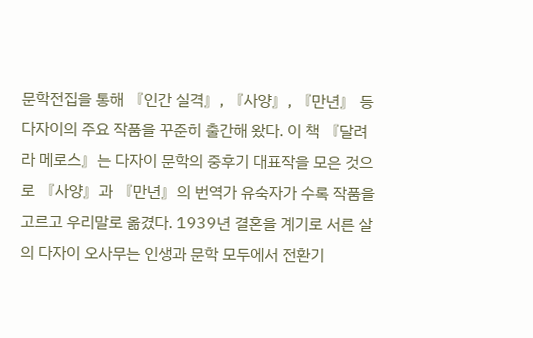문학전집을 통해 『인간 실격』, 『사양』, 『만년』 등 다자이의 주요 작품을 꾸준히 출간해 왔다. 이 책 『달려라 메로스』는 다자이 문학의 중후기 대표작을 모은 것으로 『사양』과 『만년』의 번역가 유숙자가 수록 작품을 고르고 우리말로 옮겼다. 1939년 결혼을 계기로 서른 살의 다자이 오사무는 인생과 문학 모두에서 전환기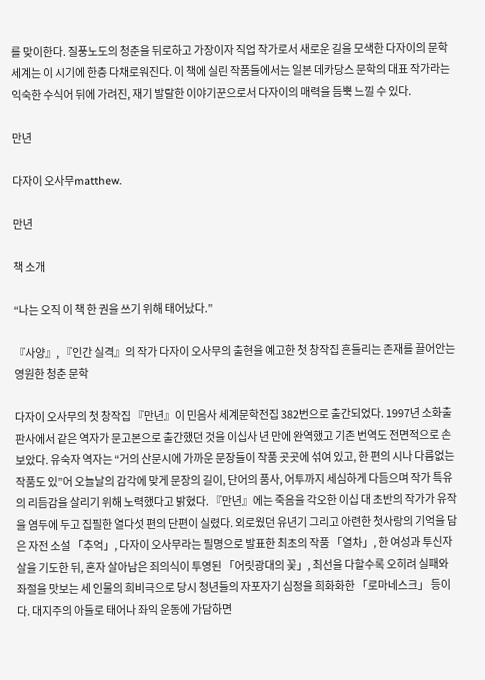를 맞이한다. 질풍노도의 청춘을 뒤로하고 가장이자 직업 작가로서 새로운 길을 모색한 다자이의 문학 세계는 이 시기에 한층 다채로워진다. 이 책에 실린 작품들에서는 일본 데카당스 문학의 대표 작가라는 익숙한 수식어 뒤에 가려진, 재기 발랄한 이야기꾼으로서 다자이의 매력을 듬뿍 느낄 수 있다.

만년

다자이 오사무matthew.

만년

책 소개

“나는 오직 이 책 한 권을 쓰기 위해 태어났다.”

『사양』, 『인간 실격』의 작가 다자이 오사무의 출현을 예고한 첫 창작집 흔들리는 존재를 끌어안는 영원한 청춘 문학

다자이 오사무의 첫 창작집 『만년』이 민음사 세계문학전집 382번으로 출간되었다. 1997년 소화출판사에서 같은 역자가 문고본으로 출간했던 것을 이십사 년 만에 완역했고 기존 번역도 전면적으로 손보았다. 유숙자 역자는 “거의 산문시에 가까운 문장들이 작품 곳곳에 섞여 있고, 한 편의 시나 다름없는 작품도 있”어 오늘날의 감각에 맞게 문장의 길이, 단어의 품사, 어투까지 세심하게 다듬으며 작가 특유의 리듬감을 살리기 위해 노력했다고 밝혔다. 『만년』에는 죽음을 각오한 이십 대 초반의 작가가 유작을 염두에 두고 집필한 열다섯 편의 단편이 실렸다. 외로웠던 유년기 그리고 아련한 첫사랑의 기억을 담은 자전 소설 「추억」, 다자이 오사무라는 필명으로 발표한 최초의 작품 「열차」, 한 여성과 투신자살을 기도한 뒤, 혼자 살아남은 죄의식이 투영된 「어릿광대의 꽃」, 최선을 다할수록 오히려 실패와 좌절을 맛보는 세 인물의 희비극으로 당시 청년들의 자포자기 심정을 희화화한 「로마네스크」 등이다. 대지주의 아들로 태어나 좌익 운동에 가담하면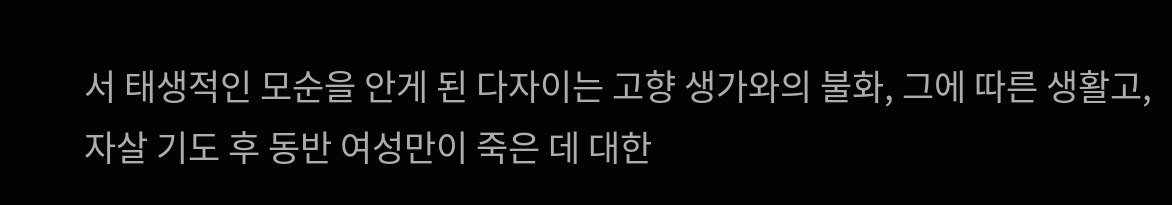서 태생적인 모순을 안게 된 다자이는 고향 생가와의 불화, 그에 따른 생활고, 자살 기도 후 동반 여성만이 죽은 데 대한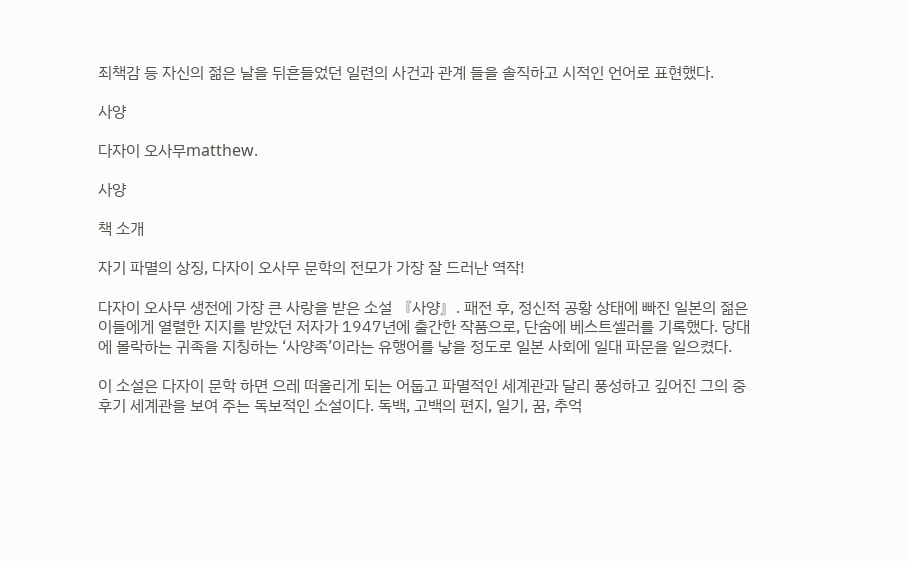죄책감 등 자신의 젊은 날을 뒤흔들었던 일련의 사건과 관계 들을 솔직하고 시적인 언어로 표현했다.

사양

다자이 오사무matthew.

사양

책 소개

자기 파멸의 상징, 다자이 오사무 문학의 전모가 가장 잘 드러난 역작!

다자이 오사무 생전에 가장 큰 사랑을 받은 소설 『사양』. 패전 후, 정신적 공황 상태에 빠진 일본의 젊은이들에게 열렬한 지지를 받았던 저자가 1947년에 출간한 작품으로, 단숨에 베스트셀러를 기록했다. 당대에 몰락하는 귀족을 지칭하는 ‘사양족’이라는 유행어를 낳을 정도로 일본 사회에 일대 파문을 일으켰다.

이 소설은 다자이 문학 하면 으레 떠올리게 되는 어둡고 파멸적인 세계관과 달리 풍성하고 깊어진 그의 중후기 세계관을 보여 주는 독보적인 소설이다. 독백, 고백의 편지, 일기, 꿈, 추억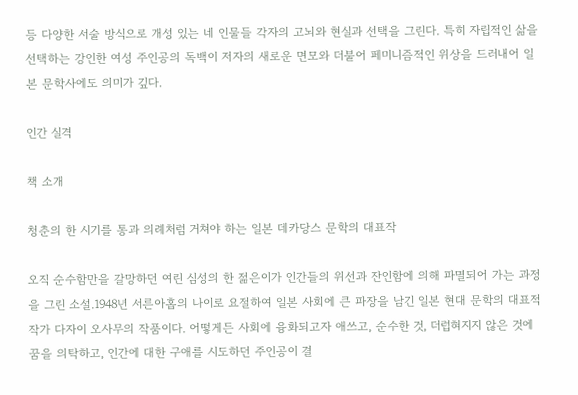등 다양한 서술 방식으로 개성 있는 네 인물들 각자의 고뇌와 현실과 선택을 그린다. 특히 자립적인 삶을 선택하는 강인한 여성 주인공의 독백이 저자의 새로운 면모와 더불어 페미니즘적인 위상을 드러내어 일본 문학사에도 의미가 깊다.

인간 실격

책 소개

청춘의 한 시기를 통과 의례처럼 거쳐야 하는 일본 데카당스 문학의 대표작

오직 순수함만을 갈망하던 여린 심성의 한 젊은이가 인간들의 위선과 잔인함에 의해 파멸되어 가는 과정을 그린 소설.1948년 서른아홉의 나이로 요절하여 일본 사회에 큰 파장을 남긴 일본 현대 문학의 대표적 작가 다자이 오사무의 작품이다. 어떻게든 사회에 융화되고자 애쓰고, 순수한 것, 더럽혀지지 않은 것에 꿈을 의탁하고, 인간에 대한 구애를 시도하던 주인공이 결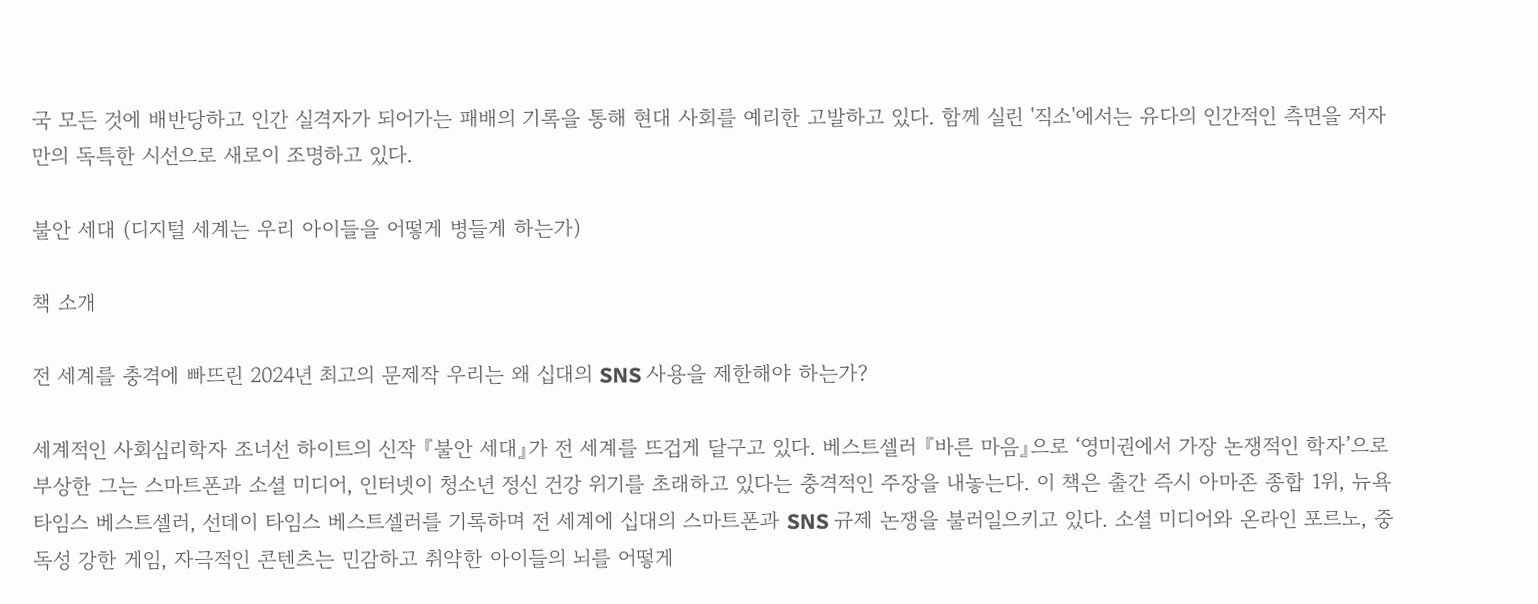국 모든 것에 배반당하고 인간 실격자가 되어가는 패배의 기록을 통해 현대 사회를 예리한 고발하고 있다. 함께 실린 '직소'에서는 유다의 인간적인 측면을 저자만의 독특한 시선으로 새로이 조명하고 있다.

불안 세대 (디지털 세계는 우리 아이들을 어떻게 병들게 하는가)

책 소개

전 세계를 충격에 빠뜨린 2024년 최고의 문제작 우리는 왜 십대의 SNS 사용을 제한해야 하는가?

세계적인 사회심리학자 조너선 하이트의 신작 『불안 세대』가 전 세계를 뜨겁게 달구고 있다. 베스트셀러 『바른 마음』으로 ‘영미권에서 가장 논쟁적인 학자’으로 부상한 그는 스마트폰과 소셜 미디어, 인터넷이 청소년 정신 건강 위기를 초래하고 있다는 충격적인 주장을 내놓는다. 이 책은 출간 즉시 아마존 종합 1위, 뉴욕 타임스 베스트셀러, 선데이 타임스 베스트셀러를 기록하며 전 세계에 십대의 스마트폰과 SNS 규제 논쟁을 불러일으키고 있다. 소셜 미디어와 온라인 포르노, 중독성 강한 게임, 자극적인 콘텐츠는 민감하고 취약한 아이들의 뇌를 어떻게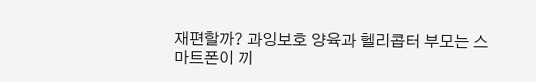재편할까? 과잉보호 양육과 헬리콥터 부모는 스마트폰이 끼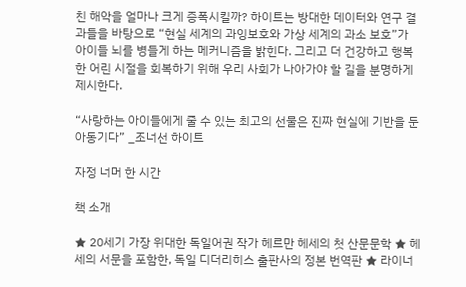친 해악을 얼마나 크게 증폭시킬까? 하이트는 방대한 데이터와 연구 결과들을 바탕으로 “현실 세계의 과잉보호와 가상 세계의 과소 보호”가 아이들 뇌를 병들게 하는 메커니즘을 밝힌다. 그리고 더 건강하고 행복한 어린 시절을 회복하기 위해 우리 사회가 나아가야 할 길을 분명하게 제시한다.

“사랑하는 아이들에게 줄 수 있는 최고의 선물은 진짜 현실에 기반을 둔 아동기다” _조너선 하이트

자정 너머 한 시간

책 소개

★ 20세기 가장 위대한 독일어권 작가 헤르만 헤세의 첫 산문문학 ★ 헤세의 서문을 포함한, 독일 디더리히스 출판사의 정본 번역판 ★ 라이너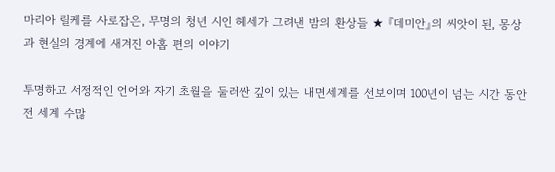마리아 릴케를 사로잡은, 무명의 청년 시인 헤세가 그려낸 밤의 환상들 ★ 『데미안』의 씨앗이 된, 몽상과 현실의 경계에 새겨진 아홉 편의 이야기

투명하고 서정적인 언어와 자기 초월을 둘러싼 깊이 있는 내면세계를 선보이며 100년이 넘는 시간 동안 전 세계 수많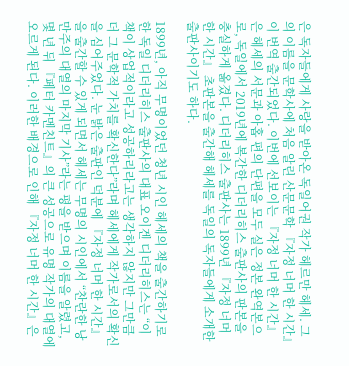은 독자들에게 사랑을 받아온 독일어권 작가 헤르만 헤세. 그의 이름을 문학사에 처음 알린 산문문학 『자정 너머 한 시간』이 번역 출간되었다. 이번에 선보이는 『자정 너머 한 시간』은 헤세의 서문과 아홉 편의 단편을 모두 실은 정본 완역본으로, 독일에서 2019년에 복간한 디더리히스 출판사의 판본을 충실하게 옮겼다. 디더리히스 출판사는 1899년 『자정 너머 한 시간』 초판본을 출간해 헤세를 독일의 독자들에게 소개한 출판사이기도 하다.

1899년, 아직 무명이었던 청년 시인 헤세의 책을 출간하기로 한 독일 디더리히스 출판사의 대표 오이겐 디더리히스는 “이 책이 상업적이라고 성공하리라고는 생각하지 않지만 그만큼 더 그 문학적 가치를 확신한다”라며 헤세에게 작가로서의 확신을 심어주었다. 눈 밝은 출판인 덕분에 『자정 너머 한 시간』을 출간할 수 있게 되면서 헤세는 무명의 시인에서 “찬란한 낭만주의 대열의 마지막 기사”라는 평을 받으며 이름을 알렸고, 몇 년 뒤 『페터 카멘친트』의 큰 성공으로 유명 작가의 대열에 오르게 된다. 이러한 배경으로 인해 『자정 너머 한 시간』은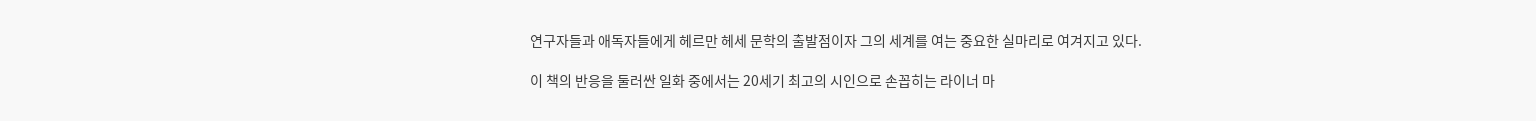연구자들과 애독자들에게 헤르만 헤세 문학의 출발점이자 그의 세계를 여는 중요한 실마리로 여겨지고 있다.

이 책의 반응을 둘러싼 일화 중에서는 20세기 최고의 시인으로 손꼽히는 라이너 마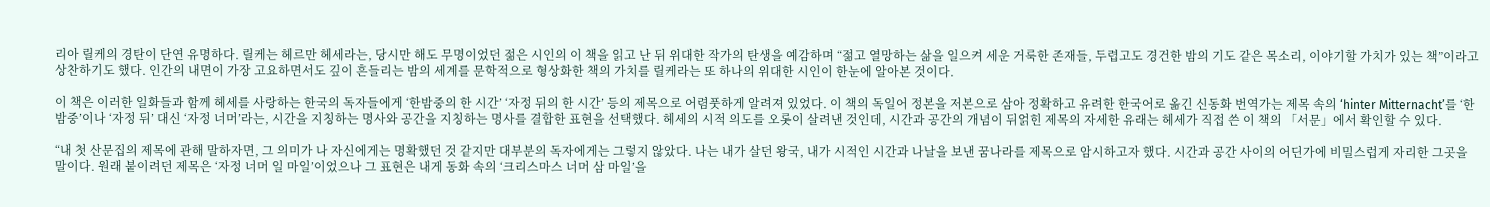리아 릴케의 경탄이 단연 유명하다. 릴케는 헤르만 헤세라는, 당시만 해도 무명이었던 젊은 시인의 이 책을 읽고 난 뒤 위대한 작가의 탄생을 예감하며 “젊고 열망하는 삶을 일으켜 세운 거룩한 존재들, 두렵고도 경건한 밤의 기도 같은 목소리, 이야기할 가치가 있는 책”이라고 상찬하기도 했다. 인간의 내면이 가장 고요하면서도 깊이 흔들리는 밤의 세계를 문학적으로 형상화한 책의 가치를 릴케라는 또 하나의 위대한 시인이 한눈에 알아본 것이다.

이 책은 이러한 일화들과 함께 헤세를 사랑하는 한국의 독자들에게 ‘한밤중의 한 시간’ ‘자정 뒤의 한 시간’ 등의 제목으로 어렴풋하게 알려져 있었다. 이 책의 독일어 정본을 저본으로 삼아 정확하고 유려한 한국어로 옮긴 신동화 번역가는 제목 속의 ‘hinter Mitternacht’를 ‘한밤중’이나 ‘자정 뒤’ 대신 ‘자정 너머’라는, 시간을 지칭하는 명사와 공간을 지칭하는 명사를 결합한 표현을 선택했다. 헤세의 시적 의도를 오롯이 살려낸 것인데, 시간과 공간의 개념이 뒤얽힌 제목의 자세한 유래는 헤세가 직접 쓴 이 책의 「서문」에서 확인할 수 있다.

“내 첫 산문집의 제목에 관해 말하자면, 그 의미가 나 자신에게는 명확했던 것 같지만 대부분의 독자에게는 그렇지 않았다. 나는 내가 살던 왕국, 내가 시적인 시간과 나날을 보낸 꿈나라를 제목으로 암시하고자 했다. 시간과 공간 사이의 어딘가에 비밀스럽게 자리한 그곳을 말이다. 원래 붙이려던 제목은 ‘자정 너머 일 마일’이었으나 그 표현은 내게 동화 속의 ‘크리스마스 너머 삼 마일’을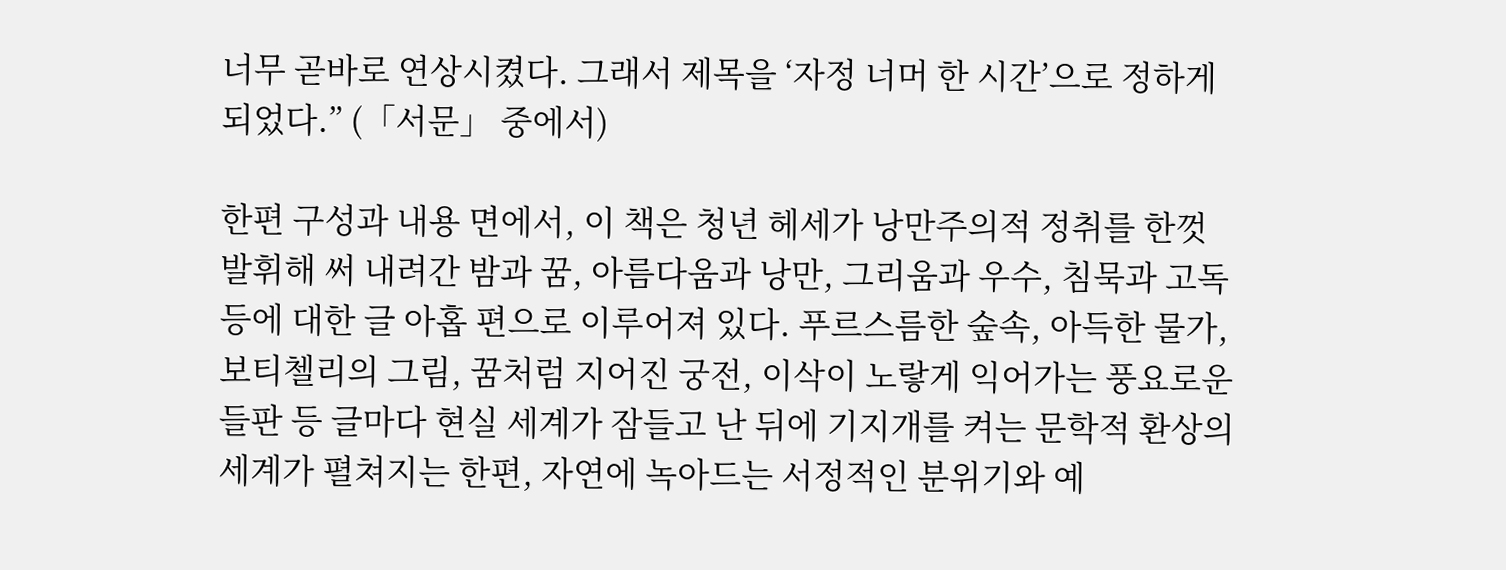너무 곧바로 연상시켰다. 그래서 제목을 ‘자정 너머 한 시간’으로 정하게 되었다.” (「서문」 중에서)

한편 구성과 내용 면에서, 이 책은 청년 헤세가 낭만주의적 정취를 한껏 발휘해 써 내려간 밤과 꿈, 아름다움과 낭만, 그리움과 우수, 침묵과 고독 등에 대한 글 아홉 편으로 이루어져 있다. 푸르스름한 숲속, 아득한 물가, 보티첼리의 그림, 꿈처럼 지어진 궁전, 이삭이 노랗게 익어가는 풍요로운 들판 등 글마다 현실 세계가 잠들고 난 뒤에 기지개를 켜는 문학적 환상의 세계가 펼쳐지는 한편, 자연에 녹아드는 서정적인 분위기와 예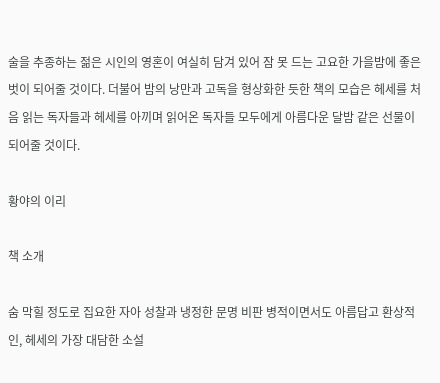술을 추종하는 젊은 시인의 영혼이 여실히 담겨 있어 잠 못 드는 고요한 가을밤에 좋은 벗이 되어줄 것이다. 더불어 밤의 낭만과 고독을 형상화한 듯한 책의 모습은 헤세를 처음 읽는 독자들과 헤세를 아끼며 읽어온 독자들 모두에게 아름다운 달밤 같은 선물이 되어줄 것이다.

황야의 이리

책 소개

숨 막힐 정도로 집요한 자아 성찰과 냉정한 문명 비판 병적이면서도 아름답고 환상적인, 헤세의 가장 대담한 소설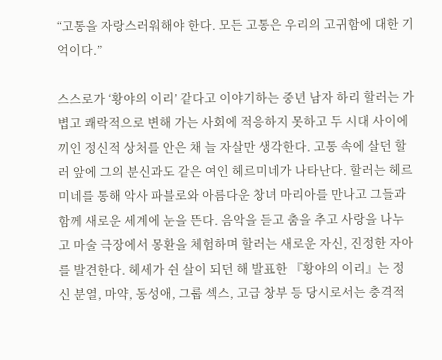“고통을 자랑스러워해야 한다. 모든 고통은 우리의 고귀함에 대한 기억이다.”

스스로가 ‘황야의 이리’ 같다고 이야기하는 중년 남자 하리 할러는 가볍고 쾌락적으로 변해 가는 사회에 적응하지 못하고 두 시대 사이에 끼인 정신적 상처를 안은 채 늘 자살만 생각한다. 고통 속에 살던 할러 앞에 그의 분신과도 같은 여인 헤르미네가 나타난다. 할러는 헤르미네를 통해 악사 파블로와 아름다운 창녀 마리아를 만나고 그들과 함께 새로운 세계에 눈을 뜬다. 음악을 듣고 춤을 추고 사랑을 나누고 마술 극장에서 몽환을 체험하며 할러는 새로운 자신, 진정한 자아를 발견한다. 헤세가 쉰 살이 되던 해 발표한 『황야의 이리』는 정신 분열, 마약, 동성애, 그룹 섹스, 고급 창부 등 당시로서는 충격적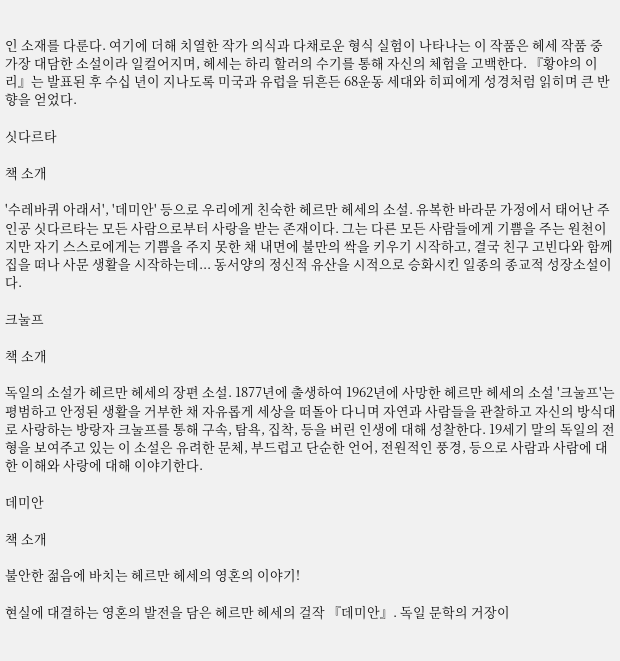인 소재를 다룬다. 여기에 더해 치열한 작가 의식과 다채로운 형식 실험이 나타나는 이 작품은 헤세 작품 중 가장 대담한 소설이라 일컬어지며, 헤세는 하리 할러의 수기를 통해 자신의 체험을 고백한다. 『황야의 이리』는 발표된 후 수십 년이 지나도록 미국과 유럽을 뒤흔든 68운동 세대와 히피에게 성경처럼 읽히며 큰 반향을 얻었다.

싯다르타

책 소개

'수레바퀴 아래서', '데미안' 등으로 우리에게 친숙한 헤르만 헤세의 소설. 유복한 바라문 가정에서 태어난 주인공 싯다르타는 모든 사람으로부터 사랑을 받는 존재이다. 그는 다른 모든 사람들에게 기쁨을 주는 원천이지만 자기 스스로에게는 기쁨을 주지 못한 채 내면에 불만의 싹을 키우기 시작하고, 결국 친구 고빈다와 함께 집을 떠나 사문 생활을 시작하는데... 동서양의 정신적 유산을 시적으로 승화시킨 일종의 종교적 성장소설이다.

크눌프

책 소개

독일의 소설가 헤르만 헤세의 장편 소설. 1877년에 출생하여 1962년에 사망한 헤르만 헤세의 소설 '크눌프'는 평범하고 안정된 생활을 거부한 채 자유롭게 세상을 떠돌아 다니며 자연과 사람들을 관찰하고 자신의 방식대로 사랑하는 방랑자 크눌프를 통해 구속, 탐욕, 집착, 등을 버린 인생에 대해 성찰한다. 19세기 말의 독일의 전형을 보여주고 있는 이 소설은 유려한 문체, 부드럽고 단순한 언어, 전원적인 풍경, 등으로 사람과 사람에 대한 이해와 사랑에 대해 이야기한다.

데미안

책 소개

불안한 젊음에 바치는 헤르만 헤세의 영혼의 이야기!

현실에 대결하는 영혼의 발전을 담은 헤르만 헤세의 걸작 『데미안』. 독일 문학의 거장이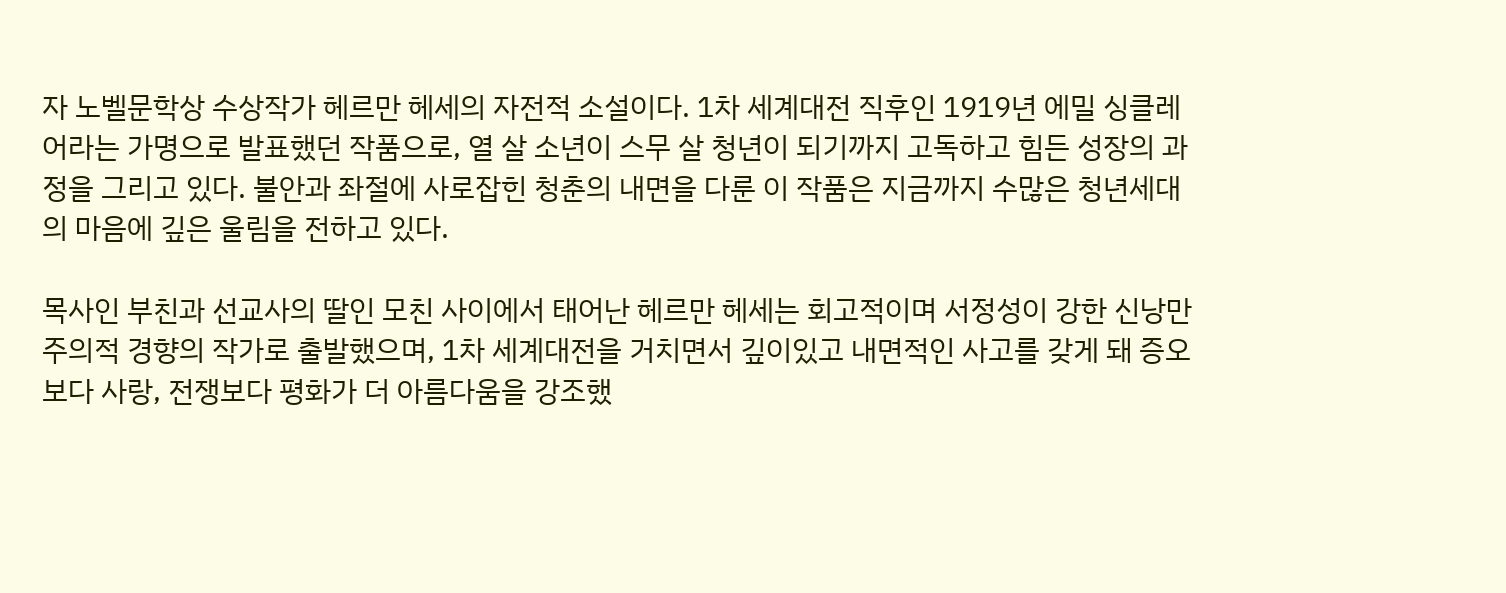자 노벨문학상 수상작가 헤르만 헤세의 자전적 소설이다. 1차 세계대전 직후인 1919년 에밀 싱클레어라는 가명으로 발표했던 작품으로, 열 살 소년이 스무 살 청년이 되기까지 고독하고 힘든 성장의 과정을 그리고 있다. 불안과 좌절에 사로잡힌 청춘의 내면을 다룬 이 작품은 지금까지 수많은 청년세대의 마음에 깊은 울림을 전하고 있다.

목사인 부친과 선교사의 딸인 모친 사이에서 태어난 헤르만 헤세는 회고적이며 서정성이 강한 신낭만주의적 경향의 작가로 출발했으며, 1차 세계대전을 거치면서 깊이있고 내면적인 사고를 갖게 돼 증오보다 사랑, 전쟁보다 평화가 더 아름다움을 강조했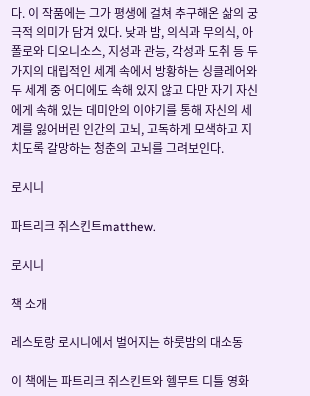다. 이 작품에는 그가 평생에 걸쳐 추구해온 삶의 궁극적 의미가 담겨 있다. 낮과 밤, 의식과 무의식, 아폴로와 디오니소스, 지성과 관능, 각성과 도취 등 두 가지의 대립적인 세계 속에서 방황하는 싱클레어와 두 세계 중 어디에도 속해 있지 않고 다만 자기 자신에게 속해 있는 데미안의 이야기를 통해 자신의 세계를 잃어버린 인간의 고뇌, 고독하게 모색하고 지치도록 갈망하는 청춘의 고뇌를 그려보인다.

로시니

파트리크 쥐스킨트matthew.

로시니

책 소개

레스토랑 로시니에서 벌어지는 하룻밤의 대소동

이 책에는 파트리크 쥐스킨트와 헬무트 디틀 영화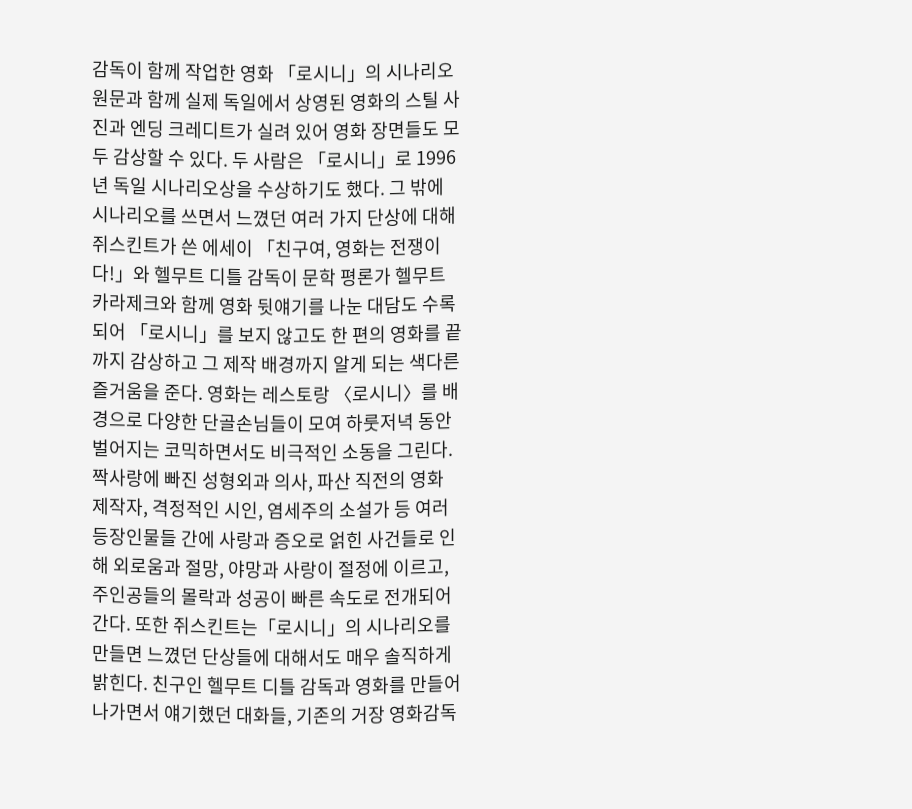감독이 함께 작업한 영화 「로시니」의 시나리오 원문과 함께 실제 독일에서 상영된 영화의 스틸 사진과 엔딩 크레디트가 실려 있어 영화 장면들도 모두 감상할 수 있다. 두 사람은 「로시니」로 1996년 독일 시나리오상을 수상하기도 했다. 그 밖에 시나리오를 쓰면서 느꼈던 여러 가지 단상에 대해 쥐스킨트가 쓴 에세이 「친구여, 영화는 전쟁이다!」와 헬무트 디틀 감독이 문학 평론가 헬무트 카라제크와 함께 영화 뒷얘기를 나눈 대담도 수록되어 「로시니」를 보지 않고도 한 편의 영화를 끝까지 감상하고 그 제작 배경까지 알게 되는 색다른 즐거움을 준다. 영화는 레스토랑 〈로시니〉를 배경으로 다양한 단골손님들이 모여 하룻저녁 동안 벌어지는 코믹하면서도 비극적인 소동을 그린다. 짝사랑에 빠진 성형외과 의사, 파산 직전의 영화 제작자, 격정적인 시인, 염세주의 소설가 등 여러 등장인물들 간에 사랑과 증오로 얽힌 사건들로 인해 외로움과 절망, 야망과 사랑이 절정에 이르고, 주인공들의 몰락과 성공이 빠른 속도로 전개되어 간다. 또한 쥐스킨트는「로시니」의 시나리오를 만들면 느꼈던 단상들에 대해서도 매우 솔직하게 밝힌다. 친구인 헬무트 디틀 감독과 영화를 만들어 나가면서 얘기했던 대화들, 기존의 거장 영화감독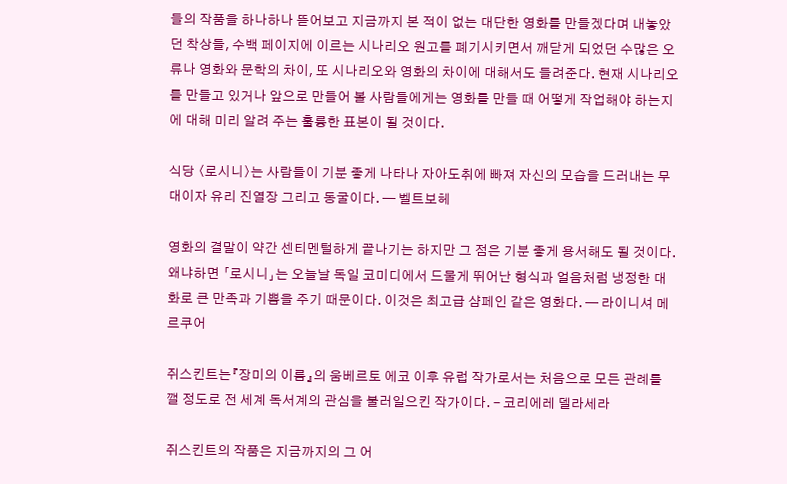들의 작품을 하나하나 뜯어보고 지금까지 본 적이 없는 대단한 영화를 만들겠다며 내놓았던 착상들, 수백 페이지에 이르는 시나리오 원고를 폐기시키면서 깨닫게 되었던 수많은 오류나 영화와 문학의 차이, 또 시나리오와 영화의 차이에 대해서도 들려준다. 현재 시나리오를 만들고 있거나 앞으로 만들어 볼 사람들에게는 영화를 만들 때 어떻게 작업해야 하는지에 대해 미리 알려 주는 훌륭한 표본이 될 것이다.

식당 〈로시니〉는 사람들이 기분 좋게 나타나 자아도취에 빠져 자신의 모습을 드러내는 무대이자 유리 진열장 그리고 동굴이다. ─ 벨트보헤

영화의 결말이 약간 센티멘털하게 끝나기는 하지만 그 점은 기분 좋게 용서해도 될 것이다. 왜냐하면 「로시니」는 오늘날 독일 코미디에서 드물게 뛰어난 형식과 얼음처럼 냉정한 대화로 큰 만족과 기쁨을 주기 때문이다. 이것은 최고급 샴페인 같은 영화다. ─ 라이니셔 메르쿠어

쥐스킨트는『장미의 이름』의 움베르토 에코 이후 유럽 작가로서는 처음으로 모든 관례를 깰 정도로 전 세계 독서계의 관심을 불러일으킨 작가이다. - 코리에레 델라세라

쥐스킨트의 작품은 지금까지의 그 어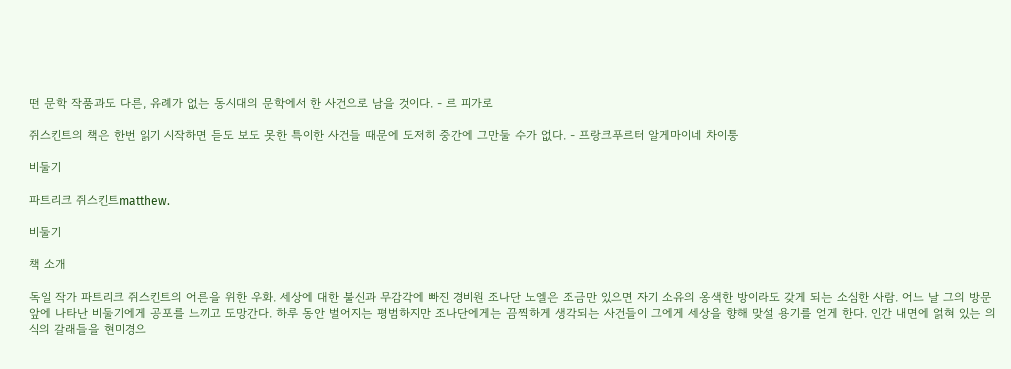떤 문학 작품과도 다른, 유례가 없는 동시대의 문학에서 한 사건으로 남을 것이다. - 르 피가로

쥐스킨트의 책은 한번 읽기 시작하면 듣도 보도 못한 특이한 사건들 때문에 도저히 중간에 그만둘 수가 없다. - 프랑크푸르터 알게마이네 차이퉁

비둘기

파트리크 쥐스킨트matthew.

비둘기

책 소개

독일 작가 파트리크 쥐스킨트의 어른을 위한 우화. 세상에 대한 불신과 무감각에 빠진 경비원 조나단 노엘은 조금만 있으면 자기 소유의 옹색한 방이라도 갖게 되는 소심한 사람. 어느 날 그의 방문 앞에 나타난 비둘기에게 공포를 느끼고 도망간다. 하루 동안 벌어지는 평범하지만 조나단에게는 끔찍하게 생각되는 사건들이 그에게 세상을 향해 맞설 용기를 얻게 한다. 인간 내면에 얽혀 있는 의식의 갈래들을 현미경으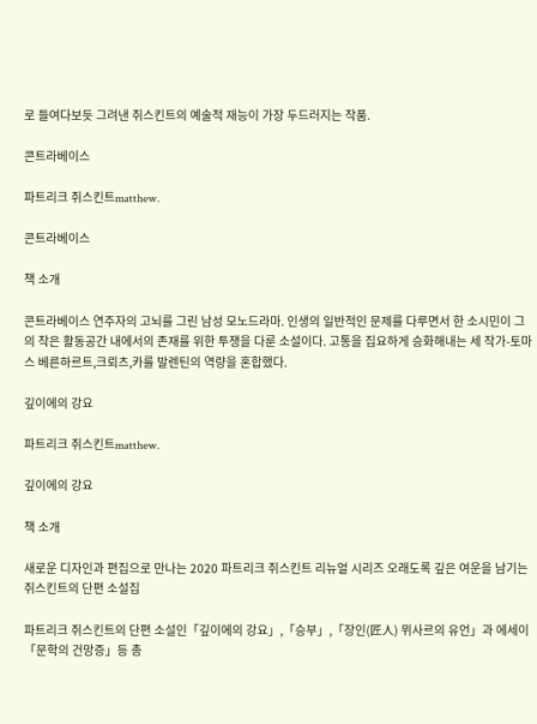로 들여다보듯 그려낸 쥐스킨트의 예술적 재능이 가장 두드러지는 작품.

콘트라베이스

파트리크 쥐스킨트matthew.

콘트라베이스

책 소개

콘트라베이스 연주자의 고뇌를 그린 남성 모노드라마. 인생의 일반적인 문제를 다루면서 한 소시민이 그의 작은 활동공간 내에서의 존재를 위한 투쟁을 다룬 소설이다. 고통을 집요하게 승화해내는 세 작가-토마스 베른하르트,크뢰츠,카를 발렌틴의 역량을 혼합했다.

깊이에의 강요

파트리크 쥐스킨트matthew.

깊이에의 강요

책 소개

새로운 디자인과 편집으로 만나는 2020 파트리크 쥐스킨트 리뉴얼 시리즈 오래도록 깊은 여운을 남기는 쥐스킨트의 단편 소설집

파트리크 쥐스킨트의 단편 소설인「깊이에의 강요」,「승부」,「장인(匠人) 뮈사르의 유언」과 에세이「문학의 건망증」등 총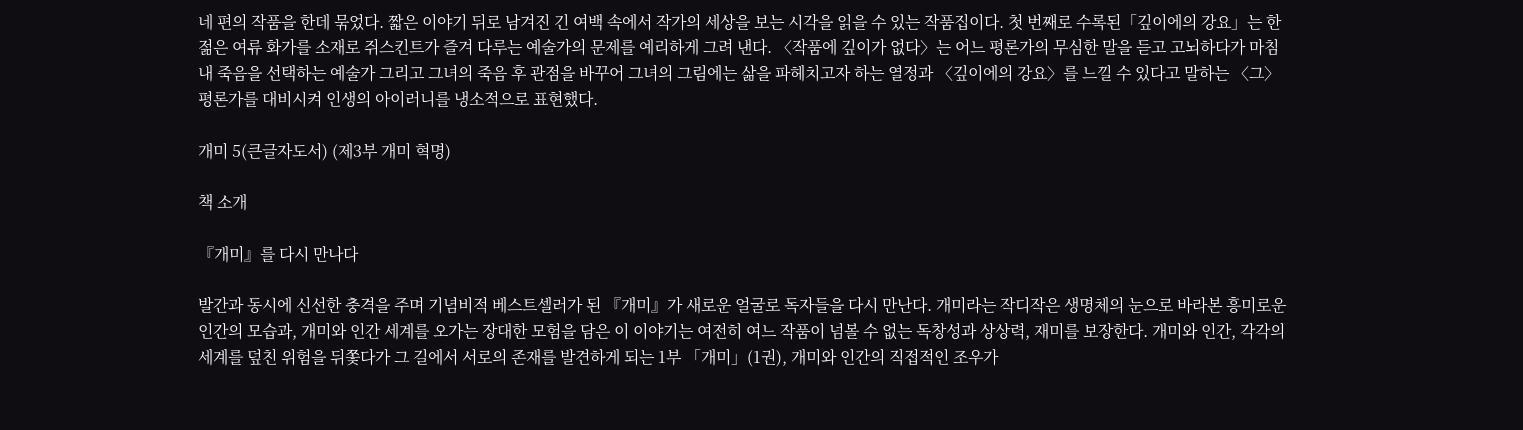네 편의 작품을 한데 묶었다. 짧은 이야기 뒤로 남겨진 긴 여백 속에서 작가의 세상을 보는 시각을 읽을 수 있는 작품집이다. 첫 번째로 수록된「깊이에의 강요」는 한 젊은 여류 화가를 소재로 쥐스킨트가 즐겨 다루는 예술가의 문제를 예리하게 그려 낸다. 〈작품에 깊이가 없다〉는 어느 평론가의 무심한 말을 듣고 고뇌하다가 마침내 죽음을 선택하는 예술가 그리고 그녀의 죽음 후 관점을 바꾸어 그녀의 그림에는 삶을 파헤치고자 하는 열정과 〈깊이에의 강요〉를 느낄 수 있다고 말하는 〈그〉 평론가를 대비시켜 인생의 아이러니를 냉소적으로 표현했다.

개미 5(큰글자도서) (제3부 개미 혁명)

책 소개

『개미』를 다시 만나다

발간과 동시에 신선한 충격을 주며 기념비적 베스트셀러가 된 『개미』가 새로운 얼굴로 독자들을 다시 만난다. 개미라는 작디작은 생명체의 눈으로 바라본 흥미로운 인간의 모습과, 개미와 인간 세계를 오가는 장대한 모험을 담은 이 이야기는 여전히 여느 작품이 넘볼 수 없는 독창성과 상상력, 재미를 보장한다. 개미와 인간, 각각의 세계를 덮친 위험을 뒤쫓다가 그 길에서 서로의 존재를 발견하게 되는 1부 「개미」(1권), 개미와 인간의 직접적인 조우가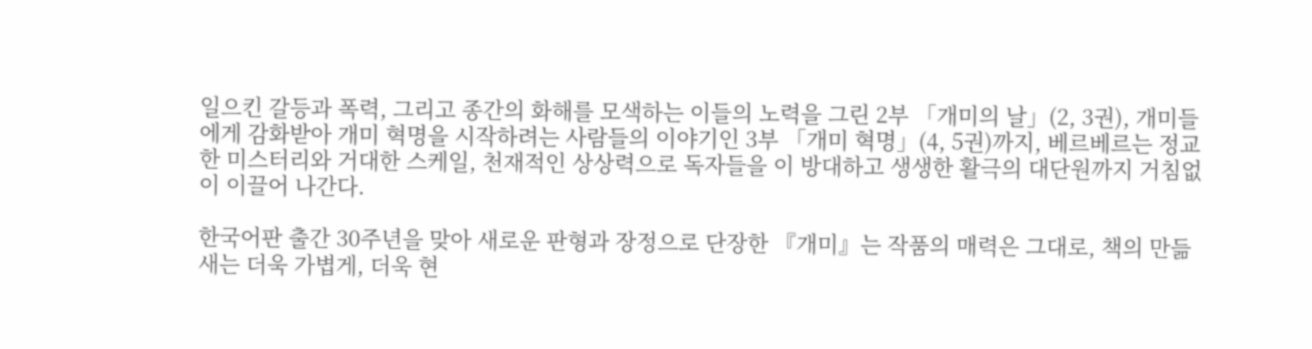일으킨 갈등과 폭력, 그리고 종간의 화해를 모색하는 이들의 노력을 그린 2부 「개미의 날」(2, 3권), 개미들에게 감화받아 개미 혁명을 시작하려는 사람들의 이야기인 3부 「개미 혁명」(4, 5권)까지, 베르베르는 정교한 미스터리와 거대한 스케일, 천재적인 상상력으로 독자들을 이 방대하고 생생한 활극의 대단원까지 거침없이 이끌어 나간다.

한국어판 출간 30주년을 맞아 새로운 판형과 장정으로 단장한 『개미』는 작품의 매력은 그대로, 책의 만듦새는 더욱 가볍게, 더욱 현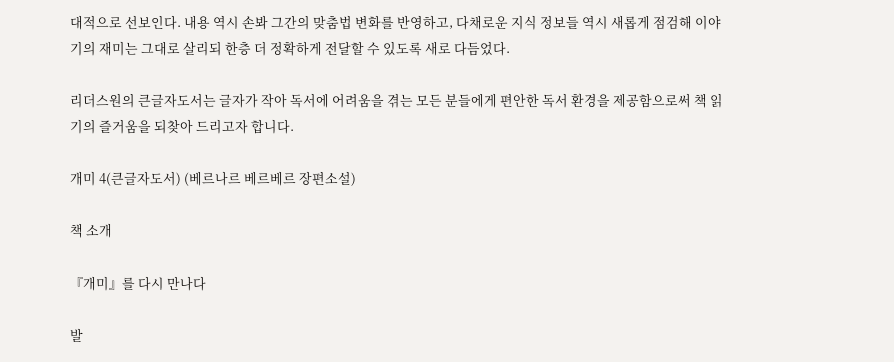대적으로 선보인다. 내용 역시 손봐 그간의 맞춤법 변화를 반영하고, 다채로운 지식 정보들 역시 새롭게 점검해 이야기의 재미는 그대로 살리되 한층 더 정확하게 전달할 수 있도록 새로 다듬었다.

리더스원의 큰글자도서는 글자가 작아 독서에 어려움을 겪는 모든 분들에게 편안한 독서 환경을 제공함으로써 책 읽기의 즐거움을 되찾아 드리고자 합니다.

개미 4(큰글자도서) (베르나르 베르베르 장편소설)

책 소개

『개미』를 다시 만나다

발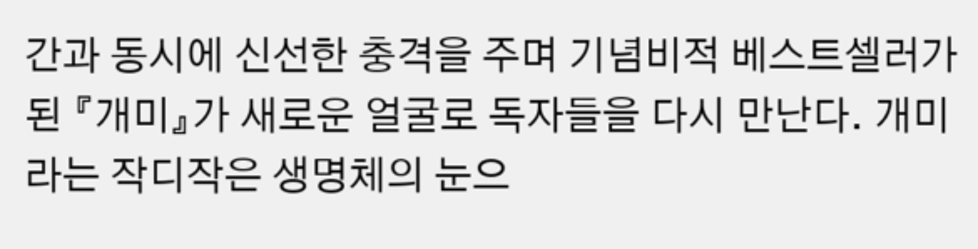간과 동시에 신선한 충격을 주며 기념비적 베스트셀러가 된 『개미』가 새로운 얼굴로 독자들을 다시 만난다. 개미라는 작디작은 생명체의 눈으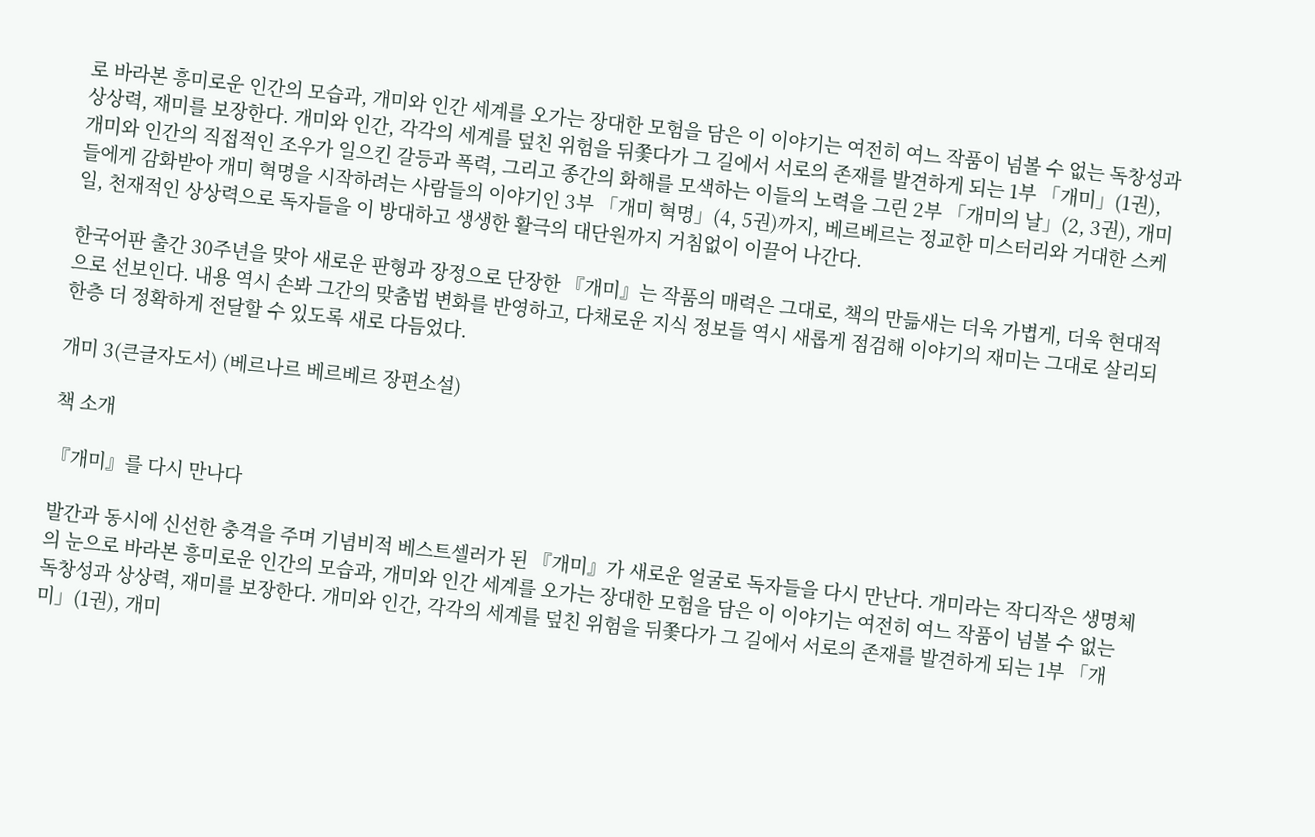로 바라본 흥미로운 인간의 모습과, 개미와 인간 세계를 오가는 장대한 모험을 담은 이 이야기는 여전히 여느 작품이 넘볼 수 없는 독창성과 상상력, 재미를 보장한다. 개미와 인간, 각각의 세계를 덮친 위험을 뒤쫓다가 그 길에서 서로의 존재를 발견하게 되는 1부 「개미」(1권), 개미와 인간의 직접적인 조우가 일으킨 갈등과 폭력, 그리고 종간의 화해를 모색하는 이들의 노력을 그린 2부 「개미의 날」(2, 3권), 개미들에게 감화받아 개미 혁명을 시작하려는 사람들의 이야기인 3부 「개미 혁명」(4, 5권)까지, 베르베르는 정교한 미스터리와 거대한 스케일, 천재적인 상상력으로 독자들을 이 방대하고 생생한 활극의 대단원까지 거침없이 이끌어 나간다.

한국어판 출간 30주년을 맞아 새로운 판형과 장정으로 단장한 『개미』는 작품의 매력은 그대로, 책의 만듦새는 더욱 가볍게, 더욱 현대적으로 선보인다. 내용 역시 손봐 그간의 맞춤법 변화를 반영하고, 다채로운 지식 정보들 역시 새롭게 점검해 이야기의 재미는 그대로 살리되 한층 더 정확하게 전달할 수 있도록 새로 다듬었다.

개미 3(큰글자도서) (베르나르 베르베르 장편소설)

책 소개

『개미』를 다시 만나다

발간과 동시에 신선한 충격을 주며 기념비적 베스트셀러가 된 『개미』가 새로운 얼굴로 독자들을 다시 만난다. 개미라는 작디작은 생명체의 눈으로 바라본 흥미로운 인간의 모습과, 개미와 인간 세계를 오가는 장대한 모험을 담은 이 이야기는 여전히 여느 작품이 넘볼 수 없는 독창성과 상상력, 재미를 보장한다. 개미와 인간, 각각의 세계를 덮친 위험을 뒤쫓다가 그 길에서 서로의 존재를 발견하게 되는 1부 「개미」(1권), 개미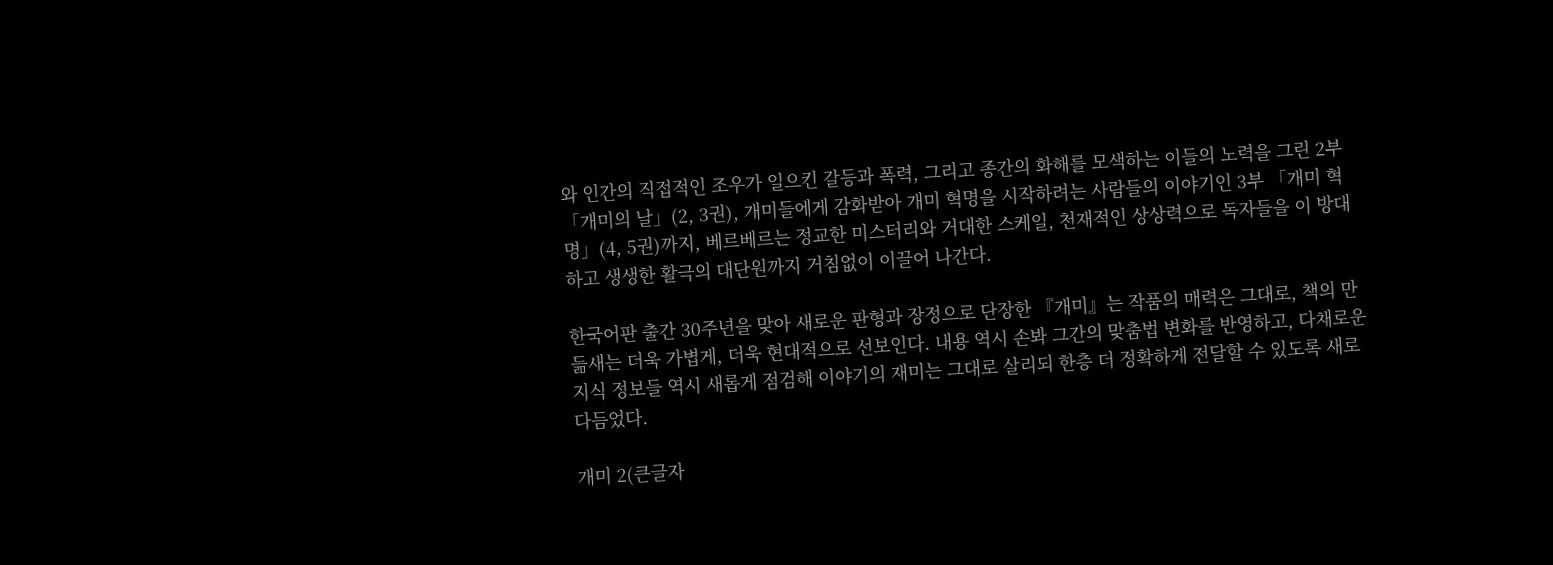와 인간의 직접적인 조우가 일으킨 갈등과 폭력, 그리고 종간의 화해를 모색하는 이들의 노력을 그린 2부 「개미의 날」(2, 3권), 개미들에게 감화받아 개미 혁명을 시작하려는 사람들의 이야기인 3부 「개미 혁명」(4, 5권)까지, 베르베르는 정교한 미스터리와 거대한 스케일, 천재적인 상상력으로 독자들을 이 방대하고 생생한 활극의 대단원까지 거침없이 이끌어 나간다.

한국어판 출간 30주년을 맞아 새로운 판형과 장정으로 단장한 『개미』는 작품의 매력은 그대로, 책의 만듦새는 더욱 가볍게, 더욱 현대적으로 선보인다. 내용 역시 손봐 그간의 맞춤법 변화를 반영하고, 다채로운 지식 정보들 역시 새롭게 점검해 이야기의 재미는 그대로 살리되 한층 더 정확하게 전달할 수 있도록 새로 다듬었다.

개미 2(큰글자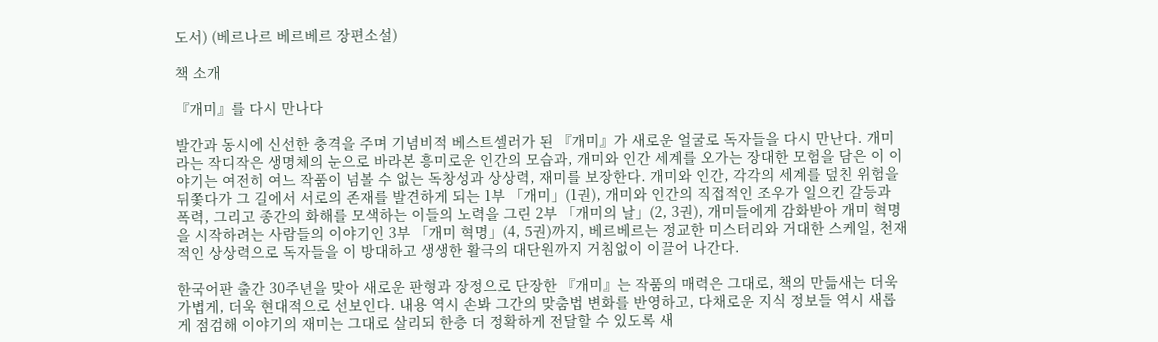도서) (베르나르 베르베르 장편소설)

책 소개

『개미』를 다시 만나다

발간과 동시에 신선한 충격을 주며 기념비적 베스트셀러가 된 『개미』가 새로운 얼굴로 독자들을 다시 만난다. 개미라는 작디작은 생명체의 눈으로 바라본 흥미로운 인간의 모습과, 개미와 인간 세계를 오가는 장대한 모험을 담은 이 이야기는 여전히 여느 작품이 넘볼 수 없는 독창성과 상상력, 재미를 보장한다. 개미와 인간, 각각의 세계를 덮친 위험을 뒤쫓다가 그 길에서 서로의 존재를 발견하게 되는 1부 「개미」(1권), 개미와 인간의 직접적인 조우가 일으킨 갈등과 폭력, 그리고 종간의 화해를 모색하는 이들의 노력을 그린 2부 「개미의 날」(2, 3권), 개미들에게 감화받아 개미 혁명을 시작하려는 사람들의 이야기인 3부 「개미 혁명」(4, 5권)까지, 베르베르는 정교한 미스터리와 거대한 스케일, 천재적인 상상력으로 독자들을 이 방대하고 생생한 활극의 대단원까지 거침없이 이끌어 나간다.

한국어판 출간 30주년을 맞아 새로운 판형과 장정으로 단장한 『개미』는 작품의 매력은 그대로, 책의 만듦새는 더욱 가볍게, 더욱 현대적으로 선보인다. 내용 역시 손봐 그간의 맞춤법 변화를 반영하고, 다채로운 지식 정보들 역시 새롭게 점검해 이야기의 재미는 그대로 살리되 한층 더 정확하게 전달할 수 있도록 새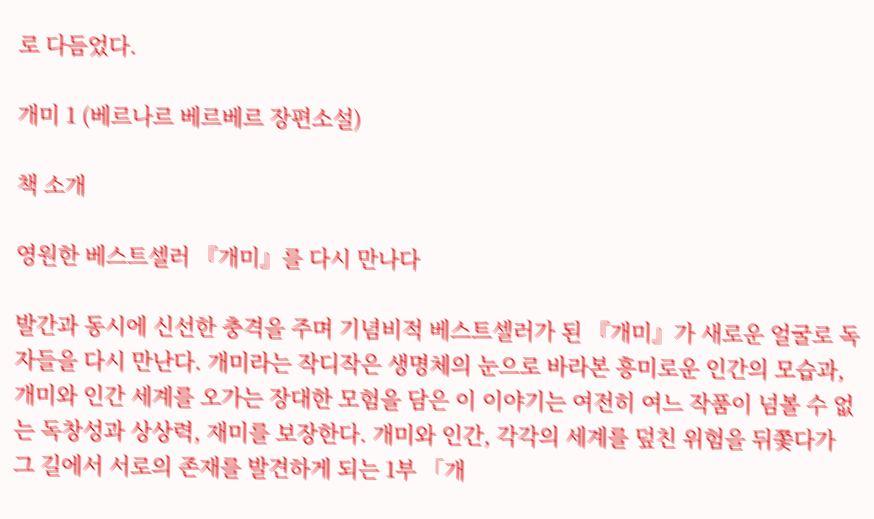로 다듬었다.

개미 1 (베르나르 베르베르 장편소설)

책 소개

영원한 베스트셀러 『개미』를 다시 만나다

발간과 동시에 신선한 충격을 주며 기념비적 베스트셀러가 된 『개미』가 새로운 얼굴로 독자들을 다시 만난다. 개미라는 작디작은 생명체의 눈으로 바라본 흥미로운 인간의 모습과, 개미와 인간 세계를 오가는 장대한 모험을 담은 이 이야기는 여전히 여느 작품이 넘볼 수 없는 독창성과 상상력, 재미를 보장한다. 개미와 인간, 각각의 세계를 덮친 위험을 뒤쫓다가 그 길에서 서로의 존재를 발견하게 되는 1부 「개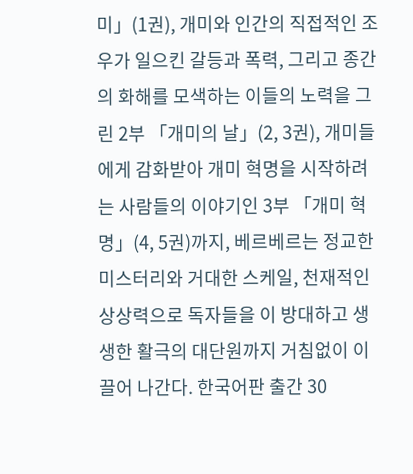미」(1권), 개미와 인간의 직접적인 조우가 일으킨 갈등과 폭력, 그리고 종간의 화해를 모색하는 이들의 노력을 그린 2부 「개미의 날」(2, 3권), 개미들에게 감화받아 개미 혁명을 시작하려는 사람들의 이야기인 3부 「개미 혁명」(4, 5권)까지, 베르베르는 정교한 미스터리와 거대한 스케일, 천재적인 상상력으로 독자들을 이 방대하고 생생한 활극의 대단원까지 거침없이 이끌어 나간다. 한국어판 출간 30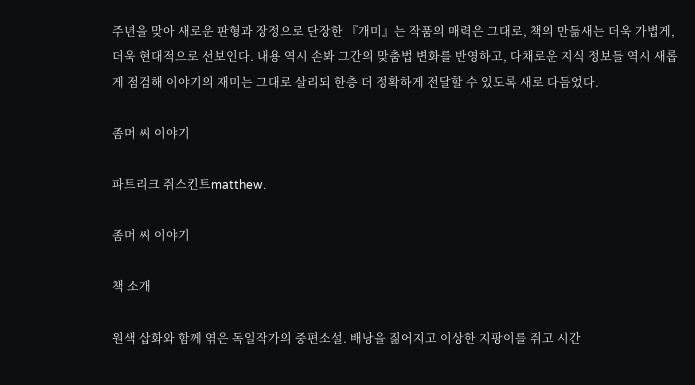주년을 맞아 새로운 판형과 장정으로 단장한 『개미』는 작품의 매력은 그대로, 책의 만듦새는 더욱 가볍게, 더욱 현대적으로 선보인다. 내용 역시 손봐 그간의 맞춤법 변화를 반영하고, 다채로운 지식 정보들 역시 새롭게 점검해 이야기의 재미는 그대로 살리되 한층 더 정확하게 전달할 수 있도록 새로 다듬었다.

좀머 씨 이야기

파트리크 쥐스킨트matthew.

좀머 씨 이야기

책 소개

원색 삽화와 함께 엮은 독일작가의 중편소설. 배낭을 짊어지고 이상한 지팡이를 쥐고 시간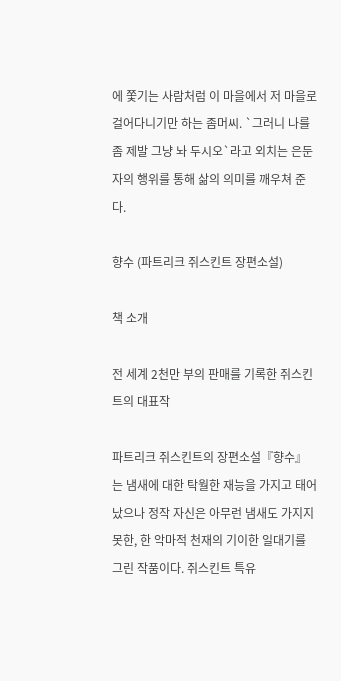에 쫓기는 사람처럼 이 마을에서 저 마을로 걸어다니기만 하는 좀머씨. `그러니 나를 좀 제발 그냥 놔 두시오`라고 외치는 은둔자의 행위를 통해 삶의 의미를 깨우쳐 준다.

향수 (파트리크 쥐스킨트 장편소설)

책 소개

전 세계 2천만 부의 판매를 기록한 쥐스킨트의 대표작

파트리크 쥐스킨트의 장편소설『향수』는 냄새에 대한 탁월한 재능을 가지고 태어났으나 정작 자신은 아무런 냄새도 가지지 못한, 한 악마적 천재의 기이한 일대기를 그린 작품이다. 쥐스킨트 특유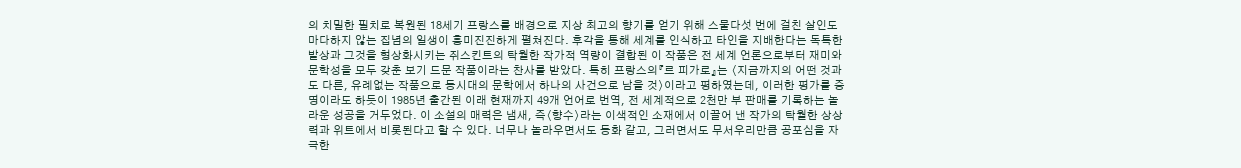의 치밀한 필치로 복원된 18세기 프랑스를 배경으로 지상 최고의 향기를 얻기 위해 스물다섯 번에 걸친 살인도 마다하지 않는 집념의 일생이 흥미진진하게 펼쳐진다. 후각을 통해 세계를 인식하고 타인을 지배한다는 독특한 발상과 그것을 형상화시키는 쥐스킨트의 탁월한 작가적 역량이 결합된 이 작품은 전 세계 언론으로부터 재미와 문학성을 모두 갖춘 보기 드문 작품이라는 찬사를 받았다. 특히 프랑스의『르 피가로』는 〈지금까지의 어떤 것과도 다른, 유례없는 작품으로 동시대의 문학에서 하나의 사건으로 남을 것〉이라고 평하였는데, 이러한 평가를 증명이라도 하듯이 1985년 출간된 이래 현재까지 49개 언어로 번역, 전 세계적으로 2천만 부 판매를 기록하는 놀라운 성공을 거두었다. 이 소설의 매력은 냄새, 즉〈향수〉라는 이색적인 소재에서 이끌어 낸 작가의 탁월한 상상력과 위트에서 비롯된다고 할 수 있다. 너무나 놀라우면서도 동화 같고, 그러면서도 무서우리만큼 공포심을 자극한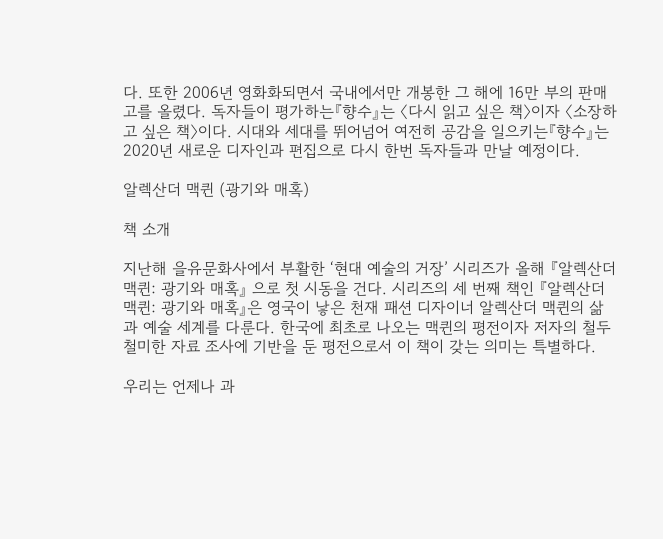다. 또한 2006년 영화화되면서 국내에서만 개봉한 그 해에 16만 부의 판매고를 올렸다. 독자들이 평가하는『향수』는 〈다시 읽고 싶은 책〉이자 〈소장하고 싶은 책〉이다. 시대와 세대를 뛰어넘어 여전히 공감을 일으키는『향수』는 2020년 새로운 디자인과 편집으로 다시 한번 독자들과 만날 예정이다.

알렉산더 맥퀸 (광기와 매혹)

책 소개

지난해 을유문화사에서 부활한 ‘현대 예술의 거장’ 시리즈가 올해 『알렉산더 맥퀸: 광기와 매혹』 으로 첫 시동을 건다. 시리즈의 세 번째 책인 『알렉산더 맥퀸: 광기와 매혹』은 영국이 낳은 천재 패션 디자이너 알렉산더 맥퀸의 삶과 예술 세계를 다룬다. 한국에 최초로 나오는 맥퀸의 평전이자 저자의 철두철미한 자료 조사에 기반을 둔 평전으로서 이 책이 갖는 의미는 특별하다.

우리는 언제나 과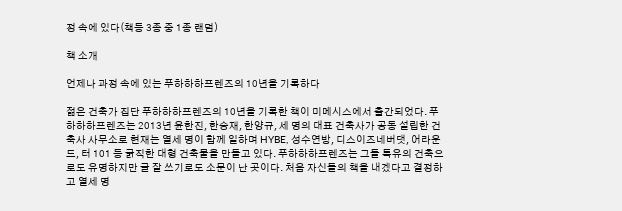정 속에 있다(책등 3종 중 1종 랜덤)

책 소개

언제나 과정 속에 있는 푸하하하프렌즈의 10년을 기록하다

젊은 건축가 집단 푸하하하프렌즈의 10년을 기록한 책이 미메시스에서 출간되었다. 푸하하하프렌즈는 2013년 윤한진, 한승재, 한양규, 세 명의 대표 건축사가 공동 설립한 건축사 사무소로 현재는 열세 명이 함께 일하며 HYBE, 성수연방, 디스이즈네버댓, 어라운드, 터 101 등 굵직한 대형 건축물을 만들고 있다. 푸하하하프렌즈는 그들 특유의 건축으로도 유명하지만 글 잘 쓰기로도 소문이 난 곳이다. 처음 자신들의 책을 내겠다고 결정하고 열세 명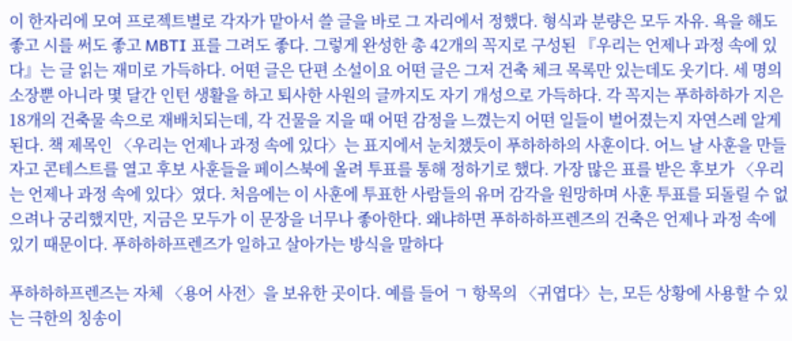이 한자리에 모여 프로젝트별로 각자가 맡아서 쓸 글을 바로 그 자리에서 정했다. 형식과 분량은 모두 자유. 욕을 해도 좋고 시를 써도 좋고 MBTI 표를 그려도 좋다. 그렇게 완성한 총 42개의 꼭지로 구성된 『우리는 언제나 과정 속에 있다』는 글 읽는 재미로 가득하다. 어떤 글은 단편 소설이요 어떤 글은 그저 건축 체크 목록만 있는데도 웃기다. 세 명의 소장뿐 아니라 몇 달간 인턴 생활을 하고 퇴사한 사원의 글까지도 자기 개성으로 가득하다. 각 꼭지는 푸하하하가 지은 18개의 건축물 속으로 재배치되는데, 각 건물을 지을 때 어떤 감정을 느꼈는지 어떤 일들이 벌어졌는지 자연스레 알게 된다. 책 제목인 〈우리는 언제나 과정 속에 있다〉는 표지에서 눈치챘듯이 푸하하하의 사훈이다. 어느 날 사훈을 만들자고 콘테스트를 열고 후보 사훈들을 페이스북에 올려 투표를 통해 정하기로 했다. 가장 많은 표를 받은 후보가 〈우리는 언제나 과정 속에 있다〉였다. 처음에는 이 사훈에 투표한 사람들의 유머 감각을 원망하며 사훈 투표를 되돌릴 수 없으려나 궁리했지만, 지금은 모두가 이 문장을 너무나 좋아한다. 왜냐하면 푸하하하프렌즈의 건축은 언제나 과정 속에 있기 때문이다. 푸하하하프렌즈가 일하고 살아가는 방식을 말하다

푸하하하프렌즈는 자체 〈용어 사전〉을 보유한 곳이다. 예를 들어 ㄱ 항목의 〈귀엽다〉는, 모든 상황에 사용할 수 있는 극한의 칭송이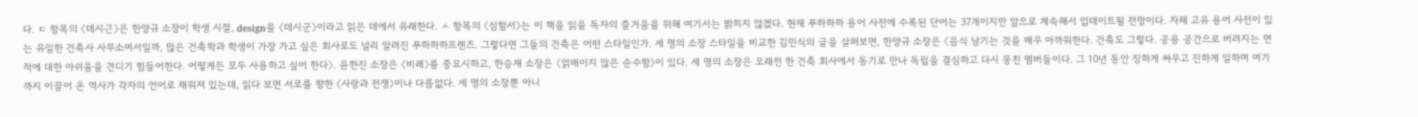다. ㄷ 항목의 〈데시근〉은 한양규 소장이 학생 시절, design을 〈데시군〉이라고 읽은 데에서 유래한다. ㅅ 항목의 〈심할서〉는 이 책을 읽을 독자의 즐거움을 위해 여기서는 밝히지 않겠다. 현재 푸하하하 용어 사전에 수록된 단어는 37개이지만 앞으로 계속해서 업데이트될 전망이다. 자체 고유 용어 사전이 있는 유일한 건축사 사무소여서일까, 많은 건축학과 학생이 가장 가고 싶은 회사로도 널리 알려진 푸하하하프렌즈. 그렇다면 그들의 건축은 어떤 스타일인가. 세 명의 소장 스타일을 비교한 김민식의 글을 살펴보면, 한양규 소장은 〈음식 남기는 것을 매우 아까워한다. 건축도 그렇다. 공용 공간으로 버려지는 면적에 대한 아쉬움을 견디기 힘들어한다. 어떻게든 모두 사용하고 싶어 한다〉. 윤한진 소장은 〈비례〉를 중요시하고, 한승재 소장은 〈얽매이지 않은 순수함〉이 있다. 세 명의 소장은 오래전 한 건축 회사에서 동기로 만나 독립을 결심하고 다시 뭉친 멤버들이다. 그 10년 동안 징하게 싸우고 진하게 일하며 여기까지 이끌어 온 역사가 각자의 언어로 채워져 있는데, 읽다 보면 서로를 향한 〈사랑과 전쟁〉이나 다름없다. 세 명의 소장뿐 아니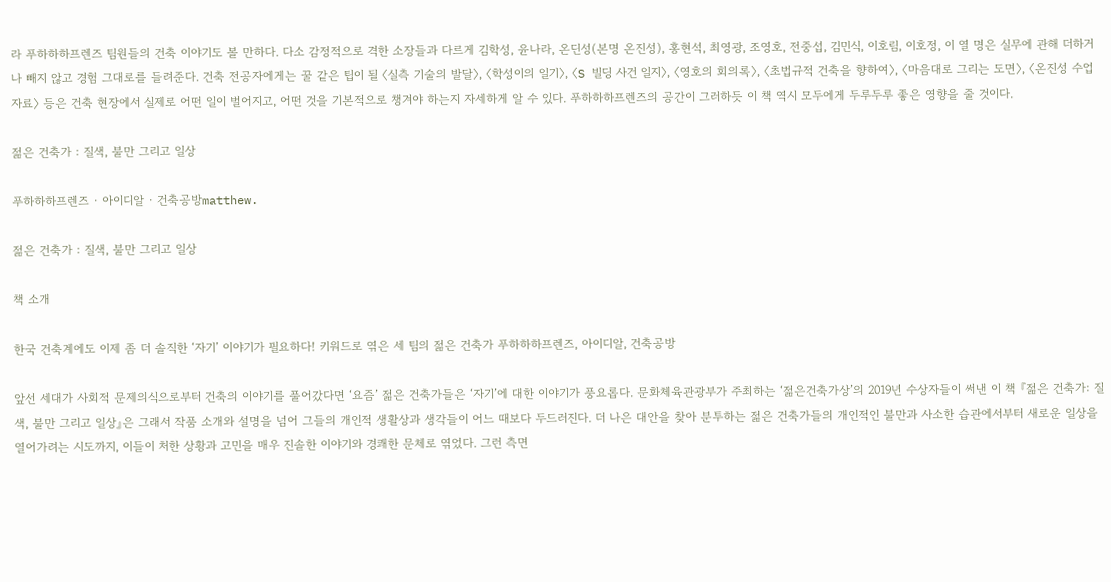라 푸하하하프렌즈 팀원들의 건축 이야기도 볼 만하다. 다소 감정적으로 격한 소장들과 다르게 김학성, 윤나라, 온딘성(본명 온진성), 홍현석, 최영광, 조영호, 전중섭, 김민식, 이호림, 이호정, 이 열 명은 실무에 관해 더하거나 빼지 않고 경험 그대로를 들려준다. 건축 전공자에게는 꿀 같은 팁이 될 〈실측 기술의 발달〉, 〈학성이의 일기〉, 〈S 빌딩 사건 일지〉, 〈영호의 회의록〉, 〈초법규적 건축을 향하여〉, 〈마음대로 그리는 도면〉, 〈온진성 수업 자료〉 등은 건축 현장에서 실제로 어떤 일이 벌어지고, 어떤 것을 기본적으로 챙겨야 하는지 자세하게 알 수 있다. 푸하하하프렌즈의 공간이 그러하듯 이 책 역시 모두에게 두루두루 좋은 영향을 줄 것이다.

젊은 건축가 : 질색, 불만 그리고 일상

푸하하하프렌즈 · 아이디알 · 건축공방matthew.

젊은 건축가 : 질색, 불만 그리고 일상

책 소개

한국 건축계에도 이제 좀 더 솔직한 ‘자기’ 이야기가 필요하다! 키워드로 엮은 세 팀의 젊은 건축가 푸하하하프렌즈, 아이디알, 건축공방

앞선 세대가 사회적 문제의식으로부터 건축의 이야기를 풀어갔다면 ‘요즘’ 젊은 건축가들은 ‘자기’에 대한 이야기가 풍요롭다. 문화체육관광부가 주최하는 ‘젊은건축가상’의 2019년 수상자들이 써낸 이 책 『젊은 건축가: 질색, 불만 그리고 일상』은 그래서 작품 소개와 설명을 넘어 그들의 개인적 생활상과 생각들이 어느 때보다 두드러진다. 더 나은 대안을 찾아 분투하는 젊은 건축가들의 개인적인 불만과 사소한 습관에서부터 새로운 일상을 열어가려는 시도까지, 이들이 처한 상황과 고민을 매우 진솔한 이야기와 경쾌한 문체로 엮었다. 그런 측면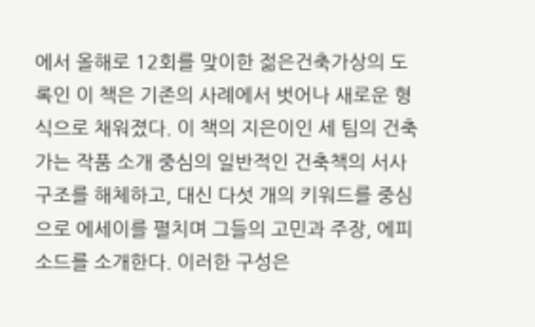에서 올해로 12회를 맞이한 젊은건축가상의 도록인 이 책은 기존의 사례에서 벗어나 새로운 형식으로 채워졌다. 이 책의 지은이인 세 팀의 건축가는 작품 소개 중심의 일반적인 건축책의 서사 구조를 해체하고, 대신 다섯 개의 키워드를 중심으로 에세이를 펼치며 그들의 고민과 주장, 에피소드를 소개한다. 이러한 구성은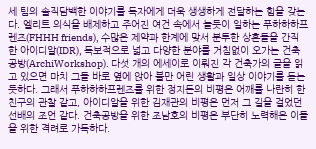세 팀의 솔직담백한 이야기를 독자에게 더욱 생생하게 전달하는 힘을 갖는다. 엘리트 의식을 배제하고 주어진 여건 속에서 놀듯이 일하는 푸하하하프렌즈(FHHH friends), 수많은 제약과 한계에 맞서 분투한 상흔들을 간직한 아이디알(IDR), 독보적으로 넓고 다양한 분야를 거침없이 오가는 건축공방(ArchiWorkshop). 다섯 개의 에세이로 이뤄진 각 건축가의 글을 읽고 있으면 마치 그들 바로 옆에 앉아 불만 어린 생활과 일상 이야기를 듣는 듯하다. 그래서 푸하하하프렌즈를 위한 정지돈의 비평은 어깨를 나란히 한 친구의 관찰 같고, 아이디알을 위한 김재관의 비평은 먼저 그 길을 걸었던 선배의 조언 같다. 건축공방을 위한 조남호의 비평은 부단히 노력해온 이들을 위한 격려로 가득하다.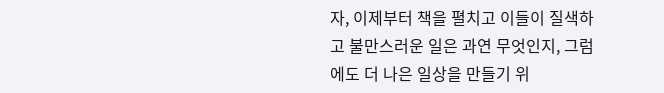자, 이제부터 책을 펼치고 이들이 질색하고 불만스러운 일은 과연 무엇인지, 그럼에도 더 나은 일상을 만들기 위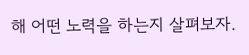해 어떤 노력을 하는지 살펴보자.